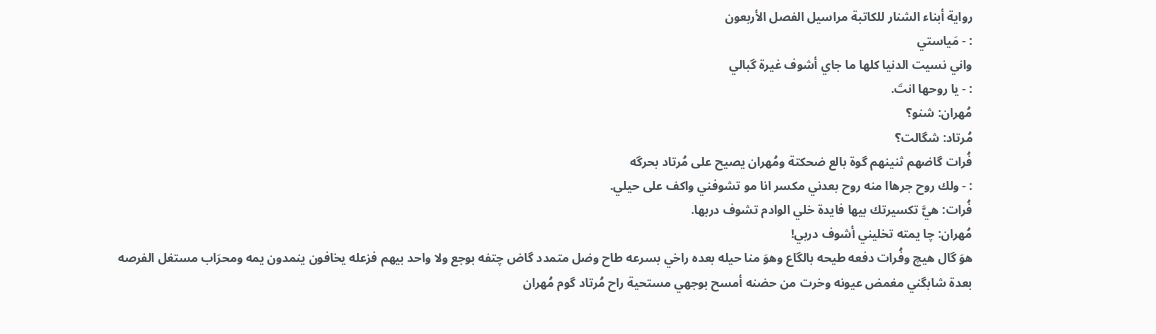رواية أبناء الشنار للكاتبة مراسيل الفصل الأربعون
: - مَياستي
واني نسيت الدنيا كلها ما جاي أشوف غيرة گبالي
: - يا روحها انتَ.
مُهران: شنو؟
مُرتاد: شگالت؟
فُرات گاضهم ثنينهم گوة بالع ضحكتة ومُهران يصيح على مُرتاد بحرگه
: - ولك روح جرهاا منه روح بعدني مكسر انا مو تشوفني واكف على حيلي.
فُرات: هيَّ تكسيرتك بيها فايدة خلي الوادم تشوف دربها.
مُهران: چا يمته تخليني أشوف دربي!
هوَ گال هيچ وفُرات دفعه طيحه بالگاع وهوَ منا حيله بعده راخي بسرعه طاح وضل متمدد گاض چتفه بوجع ولا واحد بيهم فزعله يخافون ينمدون يمه ومحرَاب مستغل الفرصه بعدة شابگني مغمض عيونه وخرت من حضنه أمسح بوجهي مستحية راح مُرتاد گوم مُهران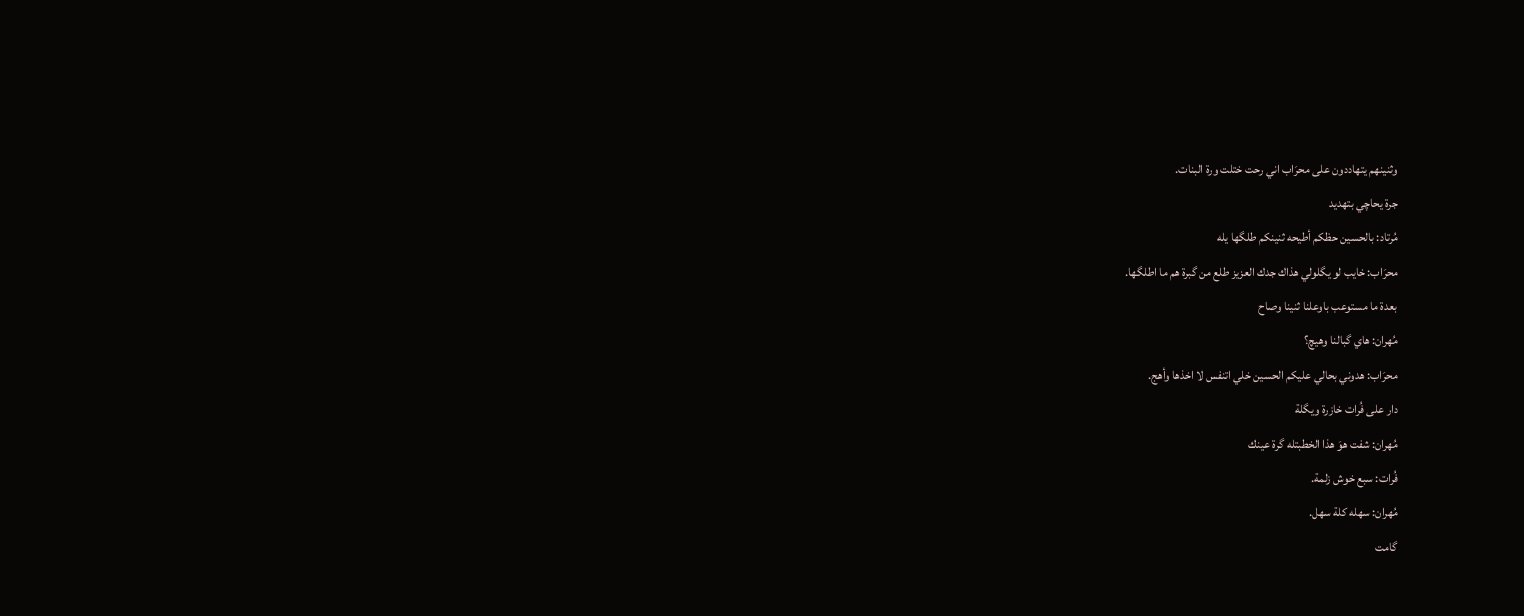وثنينهم يتهاددون على محرَاب اني رحت ختلت ورة البنات.
جرة يحاچي بتهديد
مُرتاد: بالحسين حظكم أطيحه ثنينكم طلگها يله
محرَاب: خايب لو يگلولي هذاك جدك العزيز طلع من گبرة هم ما اطلگها.
بعدة ما مستوعب باوعلنا ثنينا وصاح
مُهران: هاي گبالنا وهيچ؟
محرَاب: هدوني بحالي عليكم الحسين خلي اتنفس لا اخذها وأهج.
دار على فُرات خازرة ويگلة
مُهران: شفت هوَ هذا الخطبتله گرة عينك
فُرات: سبع خوش زلمة.
مُهران: سهله كلة سهل.
گامت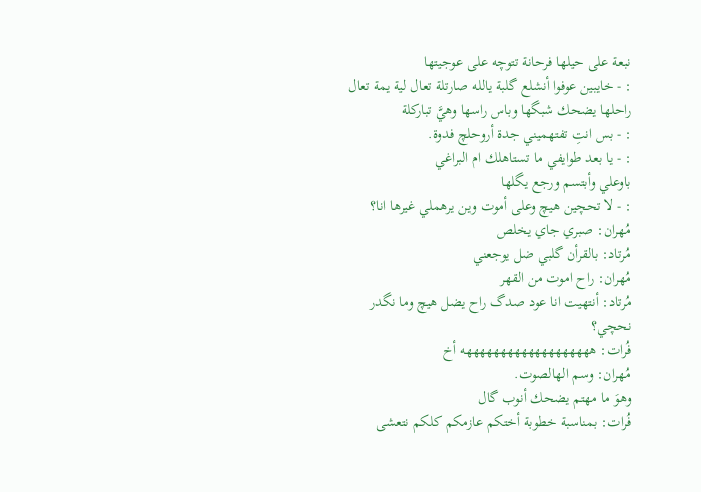نبعة على حيلها فرحانة تتوچه على عوجيتها
: - خايبين عوفوا أنشلع گلبة يالله صارتلة تعال لية يمة تعال
راحلها يضحك شبگها وباس راسها وهيَّ تباركلة
: - بس انتِ تفتهميني جدة أروحلچ فدوة.
: - يا بعد طوايفي ما تستاهلك ام البراغي
باوعلي وأبتسم ورجع يگلها
: - لا تحچين هيچ وعلى أموت وين يرهملي غيرها انا؟
مُهران: صبري جاي يخلص
مُرتاد: بالقرأن گلبي ضل يوجعني
مُهران: راح اموت من القهر
مُرتاد: أنتهيت انا عود صدگ راح يضل هيچ وما نگدر نحچي؟
فُرات: هههههههههههههههههههه أخ
مُهران: وسم الهالصوت.
وهوَ ما مهتم يضحك أنوب گال
فُرات: بمناسبة خطوبة أختكم عازمكم كلكم نتعشى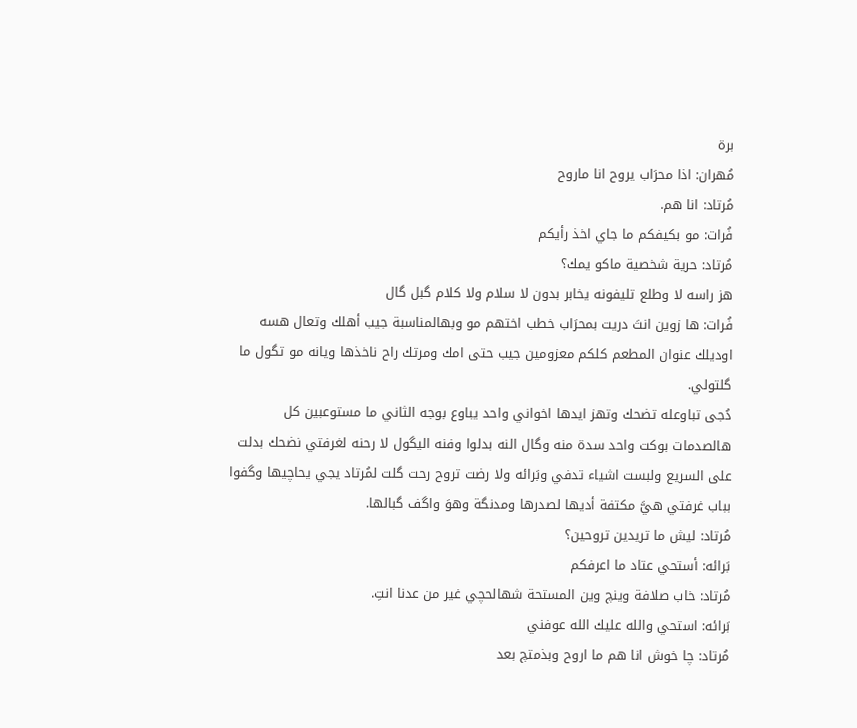برة
مُهران: اذا محرَاب يروح انا ماروح
مُرتاد: انا هم.
فُرات: مو بكيفكم ما جاي اخذ رأيكم
مُرتاد: حرية شخصية ماكو يمك؟
هز راسه لا وطلع تليفونه يخابر بدون لا سلام ولا كلام گبل گال
فُرات: ها زوين انتَ دريت بمحرَاب خطب اختهم مو وبهالمناسبة جيب أهلك وتعال هسه اوديلك عنوان المطعم كلكم معزومين جيب حتى امك ومرتك راح ناخذها ويانه مو تگول ما گلتولي.
دُجى تباوعله تضحك وتهز ايدها اخواني واحد يباوع بوجه الثاني ما مستوعبين كل هالصدمات بوكت واحد سدة منه وگال النه بدلوا وفنه اليگول لا رحنه لغرفتي نضحك بدلت على السريع ولبست اشياء تدفي وبَرائه ولا رضت تروح رحت گلت لمُرتاد يجي يحاچيها وگفوا بباب غرفتي هيَّ مكتفة أديها لصدرها ومدنگة وهوَ واگف گبالها.
مُرتاد: ليش ما تريدين تروحين؟
بَرائه: أستحي عتاد ما اعرفكم
مُرتاد: خاب صلافة وينچ وين المستحة شهالحچي غير من عدنا انتِ.
بَرائه: استحي والله عليك الله عوفني
مُرتاد: چا خوش انا هم ما اروح وبذمتچ بعد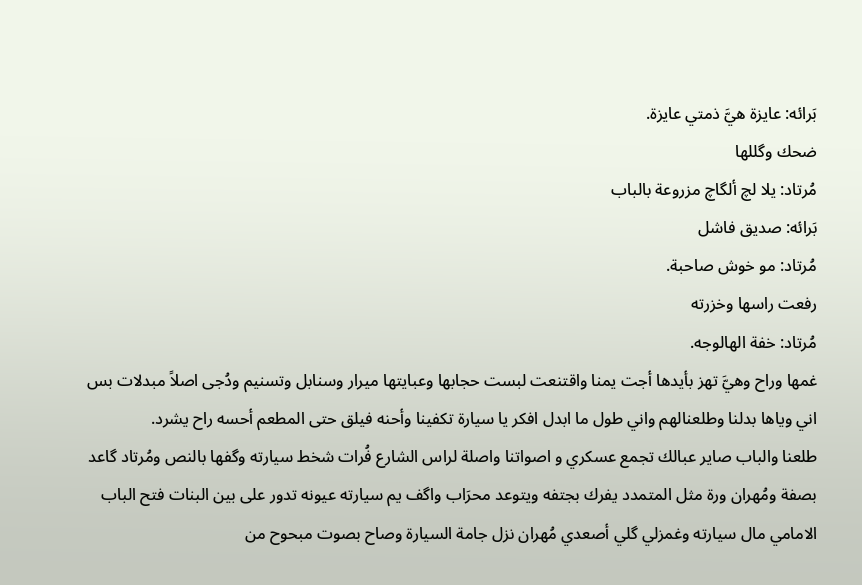بَرائه: عايزة هيَّ ذمتي عايزة.
ضحك وگللها
مُرتاد: يلا لچ ألگاچ مزروعة بالباب
بَرائه: صديق فاشل
مُرتاد: مو خوش صاحبة.
رفعت راسها وخزرته
مُرتاد: خفة الهالوجه.
غمها وراح وهيَّ تهز بأيدها أجت يمنا واقتنعت لبست حجابها وعبايتها ميرار وسنابل وتسنيم ودُجى اصلاً مبدلات بس اني وياها بدلنا وطلعنالهم واني طول ما ابدل افكر يا سيارة تكفينا وأحنه فيلق حتى المطعم أحسه راح يشرد.
طلعنا والباب صاير عبالك تجمع عسكري و اصواتنا واصلة لراس الشارع فُرات شخط سيارته وگفها بالنص ومُرتاد گاعد بصفة ومُهران ورة مثل المتمدد يفرك بجتفه ويتوعد محرَاب واگف يم سيارته عيونه تدور على بين البنات فتح الباب الامامي مال سيارته وغمزلي گلي أصعدي مُهران نزل جامة السيارة وصاح بصوت مبحوح من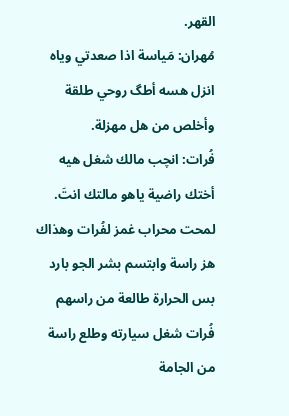القهر.
مُهران: مَياسة اذا صعدتي وياه انزل هسه أطگ روحي طلقة وأخلص من هل مهزلة.
فُرات: انچب مالك شغل هيه أختك راضية ياهو مالتك انتَ.
لمحت محراب غمز لفُرات وهذاك هز راسة وابتسم بشر الجو بارد بس الحرارة طالعة من راسهم فُرات شغل سيارته وطلع راسة من الجامة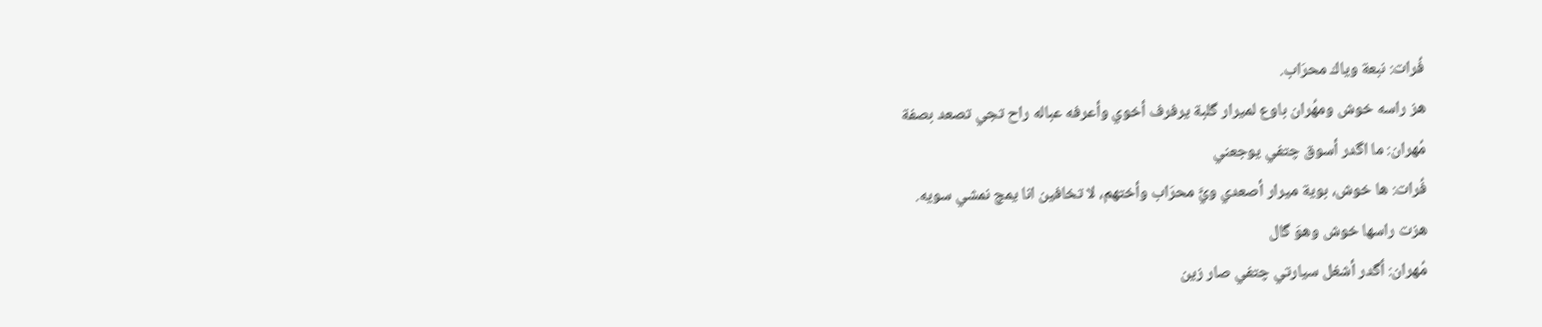فُرات: نبعة وياك محرَاب.
هز راسه خوش ومهُران باوع لميرار گلبة يرفرف أخوي وأعرفه عباله راح تجي تصعد بصفة
مُهران: ما اگدر أسوق چتفي يوجعني
فُرات: ها خوش، بوية ميرار أصعدي ويَّ محرَاب وأختهم، لا تخافين انا يمچ نمشي سويه.
هزت راسها خوش وهوَ گال
مُهران: أگدر أشغل سيارتي چتفي صار زين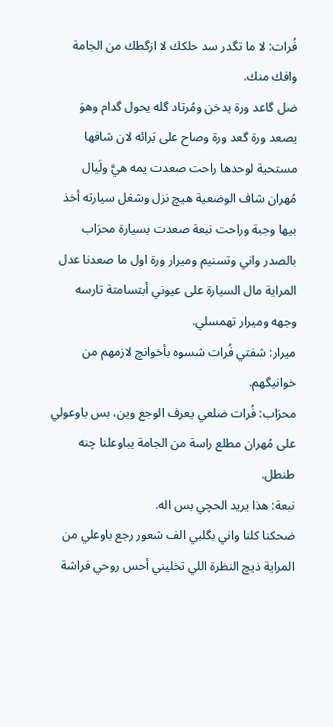فُرات: لا ما تگدر سد حلكك لا ازگطك من الجامة وافك منك.
ضل گاعد ورة يدخن ومُرتاد گله يحول گدام وهوَ يصعد ورة گعد ورة وصاح على بَرائه لان شافها مستحية لوحدها راحت صعدت يمه هيَّ ولَيال مُهران شاف الوضعية هيچ نزل وشغل سيارته أخذ بيها وجبة وراحت نبعة صعدت بسيارة محرَاب بالصدر واني وتسنيم وميرار ورة اول ما صعدنا عدل المراية مال السيارة على عيوني أبتسامتة تارسه وجهه وميرار تهمسلي.
ميرار: شفتي فُرات شسوه بأخوانچ لازمهم من خوانيگهم.
محرَاب: فُرات ضلعي يعرف الوجع وين، بس باوعولي على مُهران مطلع راسة من الجامة يباوعلنا چنه طنطل.
نبعة: هذا يريد الحچي بس اله.
ضحكنا كلنا واني بگلبي الف شعور رجع باوعلي من المراية ذيچ النظرة اللي تخليني أحس روحي فراشة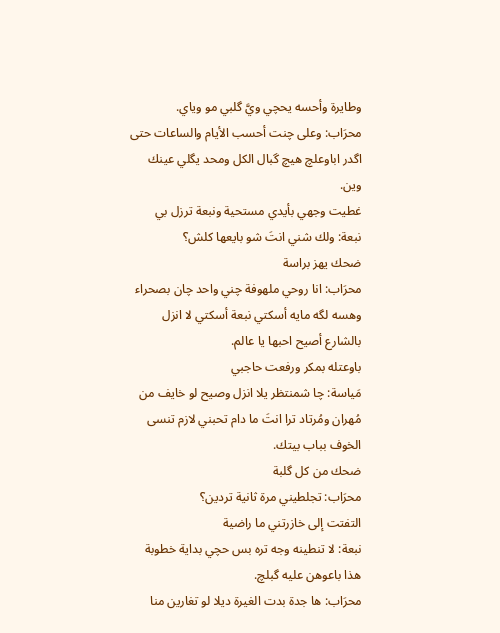وطايرة وأحسه يحچي ويَّ گلبي مو وياي.
محرَاب: وعلى چنت أحسب الأيام والساعات حتى اگدر اباوعلچ هيچ گبال الكل ومحد يگلي عينك وين.
غطيت وجهي بأيدي مستحية ونبعة ترزل بي
نبعة: ولك شني انتَ شو بايعها كلش؟
ضحك يهز براسة
محرَاب: انا روحي ملهوفة چني واحد چان بصحراء وهسه لگه مايه أسكتي نبعة أسكتي لا انزل بالشارع أصيح احبها يا عالم.
باوعتله بمكر ورفعت حاجبي
مَياسة: چا شمنتظر يلا انزل وصيح لو خايف من مُهران ومُرتاد ترا انتَ ما دام تحبني لازم تنسى الخوف بباب بيتك.
ضحك من كل گلبة
محرَاب: تجلطيني مرة ثانية تردين؟
التفتت إلى خازرتني ما راضية
نبعة: لا تنطينه وجه تره بس حچي بداية خطوبة هذا باعوهن عليه گبلچ.
محرَاب: ها جدة بدت الغيرة ديلا لو تغارين منا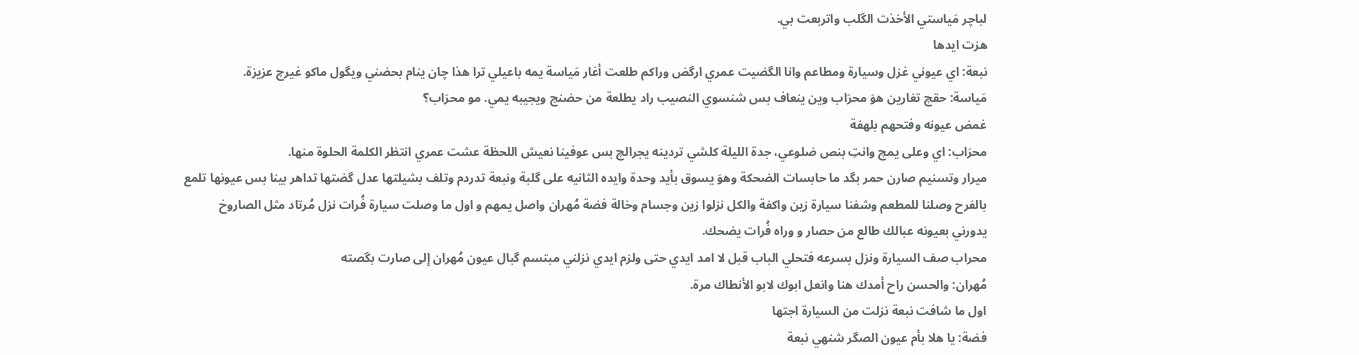لباچر مَياستي الأخذت الگلب واتربعت بي.
هزت ايدها
نبعة: اي عيوني غزل وسيارة ومطاعم وانا الگضيت عمري ارگض وراكم طلعت أغار مَياسة يمه باعيلي ترا هذا چان ينام بحضني ويگول ماكو غيرچ عزيزة.
مَياسة: حقچ تغارين هوَ محرَاب وين ينعاف بس شنسوي النصيب راد يطلعة من حضنج ويجيبه يمي. مو محرَاب؟
غمض عيونه وفتحهم بلهفة
محرَاب: اي وعلى يمچ وانتِ بنص ضلوعي، جدة الليلة كلشي تردينه يجرالچ بس عوفينا نعيش اللحظة عشت عمري انتظر الكلمة الحلوة منها.
ميرار وتسنيم صارن حمر بگد ما حابسات الضحكة وهوَ يسوق بأيد وحدة وايده الثانيه على گلبة ونبعة تدردم وتلف بشيلتها عدل گضتها تداهر بينا بس عيونها تلمع بالفرح وصلنا للمطعم وشفنا سيارة زين واكفة والكل نزلوا زين وجسام وخالة فضة مُهران واصل يمهم و اول ما وصلت سيارة فُرات نزل مُرتاد مثل الصاروخ يدورني بعيونه عبالك طالع من حصار و وراه فُرات يضحك.
محراب صف السيارة ونزل بسرعه فتحلي الباب قبل لا امد ايدي حتى ولزم ايدي نزلني مبتسم گبال عيون مُهران إلى صارت بگصته
مُهران: والحسن راح أمدك هنا وانعل ابوك لابو الأنطاك مرة.
اول ما شافت نبعة نزلت من السيارة اجتها
فضة: يا هلا بأم عيون الصگر شنهي نبعة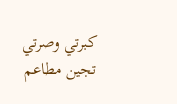كبرتي وصرتي تجين مطاعم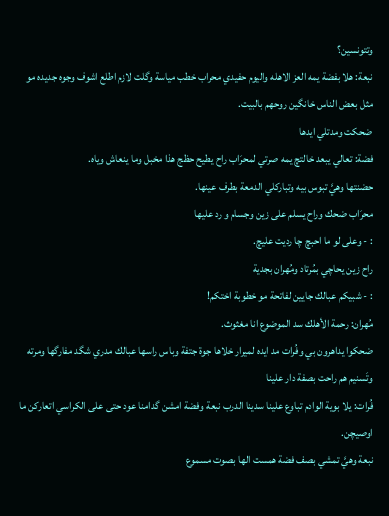وتتونسين؟
نبعة: هلا بفضة يمه العز الاهله واليوم حفيدي محراب خطب مياسة وگلت لازم اطلع اشوف وجوه جديده مو مثل بعض الناس خانگين روحهم بالبيت.
ضحكت ومدتلي ايدها
فضة: تعالي يبعد خالتچ يمه صرتي لمحرَاب راح يطيح حظج هذا مخبل وما ينعاش وياه.
حضنتها وهيَّ تبوس بيه وتباركلي الدمعة بطرف عينها.
محرَاب ضحك وراح يسلم على زين وجسام و رد عليها
: - وعلى لو ما احبچ چا رديت عليچ.
راح زين يحاچي بمُرتاد ومُهران بجدية
: - شبيكم عبالك جايين لفاتحة مو خطوبة اختكم!
مُهران: رحمة الأهلك سد الموضوع انا مغثوث.
ضحكوا يداهرون بي وفُرات مد ايده لميرار خلاها جوة جتفة وباس راسها عبالك مدري شگد مفارگها ومرته وتَسنيم هم راحت بصفة دار علينا
فُرات: يلا بوية الوادم تباوع علينا سدينا الدرب نبعة وفضة امشن گدامنا عود حتى على الكراسي اتعاركن ما اوصيچن.
نبعة وهيَّ تمشي بصف فضة همست الها بصوت مسموع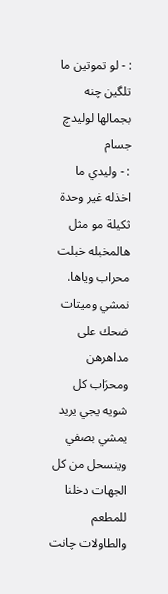: - لو تموتين ما تلگين چنه بجمالها لوليدچ جسام
: - وليدي ما اخذله غير وحدة ثكيلة مو مثل هالمخبله خبلت محراب وياها.
نمشي وميتات ضحك على مداهرهن ومحرَاب كل شويه يجي يريد يمشي بصفي وينسحل من كل الجهات دخلنا للمطعم والطاولات چانت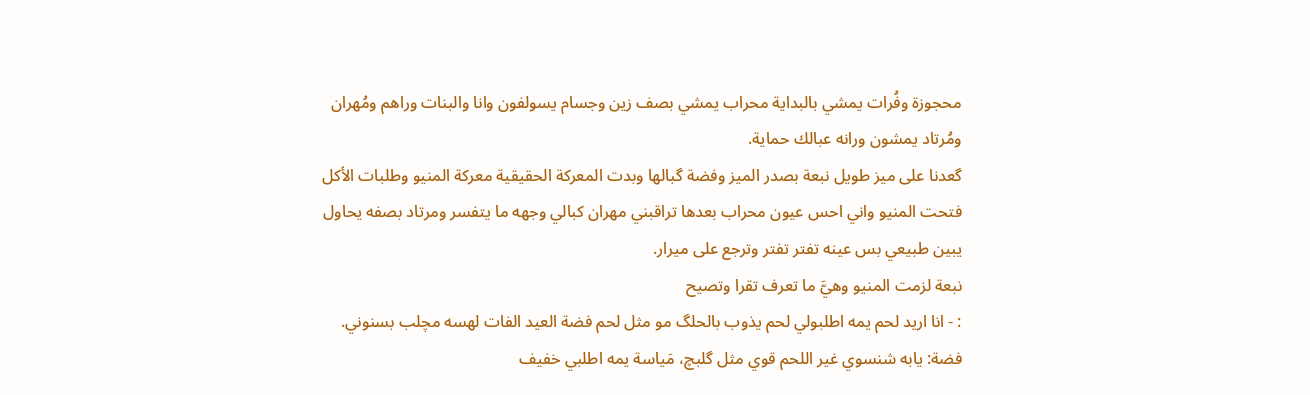محجوزة وفُرات يمشي بالبداية محراب يمشي بصف زين وجسام يسولفون وانا والبنات وراهم ومُهران ومُرتاد يمشون ورانه عبالك حماية.
گعدنا على ميز طويل نبعة بصدر الميز وفضة گبالها وبدت المعركة الحقيقية معركة المنيو وطلبات الأكل فتحت المنيو واني احس عيون محراب بعدها تراقبني مهران كبالي وجهه ما يتفسر ومرتاد بصفه يحاول يبين طبيعي بس عينه تفتر تفتر وترجع على ميرار.
نبعة لزمت المنيو وهيَّ ما تعرف تقرا وتصيح
: - انا اريد لحم يمه اطلبولي لحم يذوب بالحلگ مو مثل لحم فضة العيد الفات لهسه مچلب بسنوني.
فضة: يابه شنسوي غير اللحم قوي مثل گلبچ، مَياسة يمه اطلبي خفيف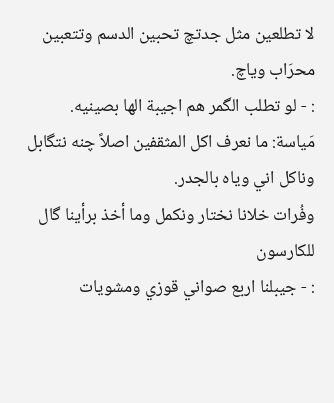لا تطلعين مثل جدتچ تحبين الدسم وتتعبين محرَاب وياچ.
: - لو تطلب الگمر هم اجيبة الها بصينيه.
مَياسة: ما نعرف اكل المثقفين اصلاً چنه نتگابل وناكل اني وياه بالجدر.
وفُرات خلانا نختار ونكمل وما أخذ برأينا گال للكارسون
: - جيبلنا اربع صواني قوزي ومشويات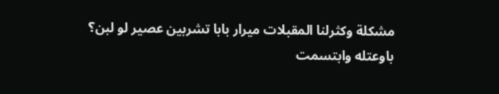مشكلة وكثرلنا المقبلات ميرار بابا تشربين عصير لو لبن؟
باوعتله وابتسمت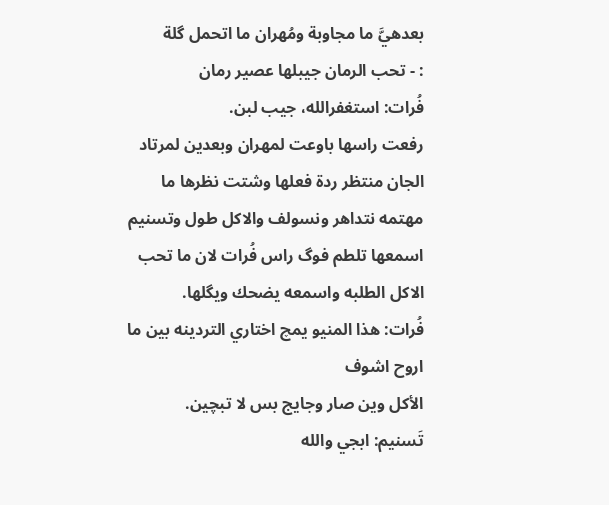بعدهيَّ ما مجاوبة ومُهران ما اتحمل گلة
: - تحب الرمان جيبلها عصير رمان
فُرات: استغفرالله، جيب لبن.
رفعت راسها باوعت لمهران وبعدين لمرتاد الجان منتظر ردة فعلها وشتت نظرها ما مهتمه نتداهر ونسولف والاكل طول وتسنيم اسمعها تلطم فوگ راس فُرات لان ما تحب الاكل الطلبه واسمعه يضحك ويگلها.
فُرات: هذا المنيو يمچ اختاري التردينه بين ما اروح اشوف
الأكل وين صار وجايج بس لا تبچين.
تَسنيم: ابجي والله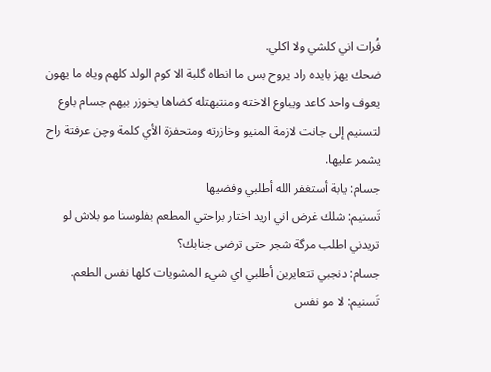فُرات اني كلشي ولا اكلي.
ضحك يهز بايده راد يروح بس ما انطاه گلبة الا كوم الولد كلهم وياه ما يهون يعوف واحد كاعد ويباوع الاخته ومنتبهتله كضاها يخوزر بيهم جسام باوع لتسنيم إلى جانت لازمة المنيو وخازرته ومتحفزة الأي كلمة وچن عرفتة راح يشمر عليها.
جسام: يابة أستغفر الله أطلبي وفضيها
تَسنيم: شلك غرض اني اريد اختار براحتي المطعم بفلوسنا مو بلاش لو تريدني اطلب مرگة شجر حتى ترضى جنابك؟
جسام: دنجبي تتعايرين أطلبي اي شيء المشويات كلها نفس الطعم.
تَسنيم: لا مو نفس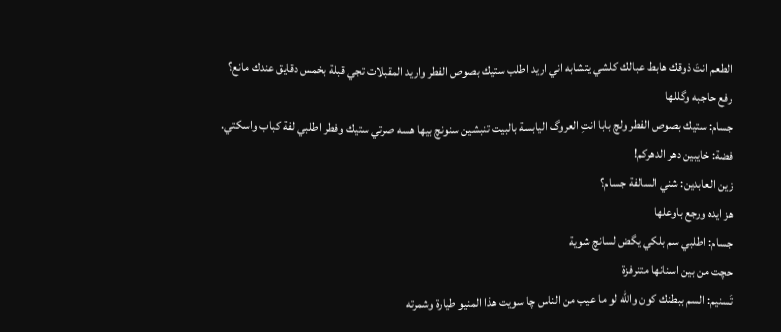الطعم انتَ ذوقك هابط عبالك كلشي يتشابه اني اريد اطلب ستيك بصوص الفطر واريد المقبلات تجي قبلة بخمس دقايق عندك مانع؟
رفع حاجبه وگللها
جسام: ستيك بصوص الفطر ولچ بابا انتِ العروگ اليابسة بالبيت تنبشين سنونچ بيها هسه صرتي ستيك وفطر اطلبي لفة كباب واسكتي.
فضة: خايبين دهر الدهركم!
زين العابدين: شني السالفة جسام؟
هز ايده ورجع باوعلها
جسام: اطلبي سم بلكي يگض لسانچ شوية
حچت من بين اسنانها متنرفزة
تَسنيم: السم ببطنك كون والله لو ما عيب من الناس چا سويت هذا المنيو طيارة وشمرته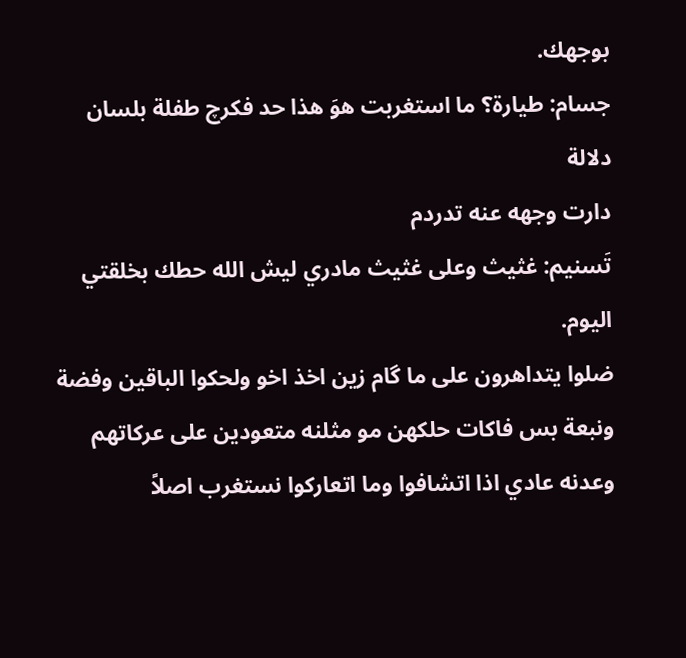بوجهك.
جسام: طيارة؟ ما استغربت هوَ هذا حد فكرچ طفلة بلسان دلالة
دارت وجهه عنه تدردم
تَسنيم: غثيث وعلى غثيث مادري ليش الله حطك بخلقتي اليوم.
ضلوا يتداهرون على ما گام زين اخذ اخو ولحكوا الباقين وفضة ونبعة بس فاكات حلكهن مو مثلنه متعودين على عركاتهم وعدنه عادي اذا اتشافوا وما اتعاركوا نستغرب اصلاً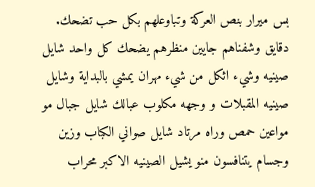بس ميرار بنص العركة وتباوعلهم بكل حب تضحك.
دقايق وشفناهم جايين منظرهم يضحك كل واحد شايل صينيه وشيء اثكل من شيء مهران يمشي بالبداية وشايل صينيه المقبلات و وجهه مكلوب عبالك شايل جبال مو مواعين حمص وراه مرتاد شايل صواني الكباب وزين وجسام يتنافسون منو يشيل الصينيه الاكبر محراب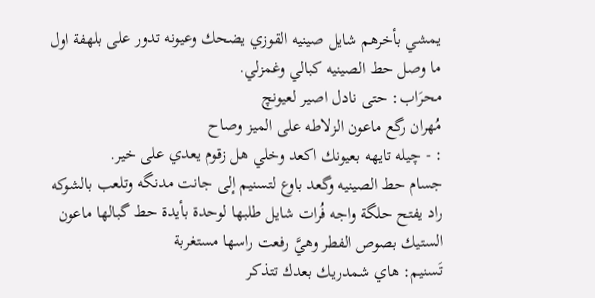يمشي بأخرهم شايل صينيه القوزي يضحك وعيونه تدور على بلهفة اول ما وصل حط الصينيه كبالي وغمزلي.
محرَاب: حتى نادل اصير لعيونچ
مُهران رگع ماعون الزلاطه على الميز وصاح
: - چيله تايهه بعيونك اكعد وخلي هل زقوم يعدي على خير.
جسام حط الصينيه وگعد باوع لتسنيم إلى جانت مدنگه وتلعب بالشوكه راد يفتح حلگة واجه فُرات شايل طلبها لوحدة بأيدة حط گبالها ماعون الستيك بصوص الفطر وهيَّ رفعت راسها مستغربة
تَسنيم: هاي شمدريك بعدك تتذكر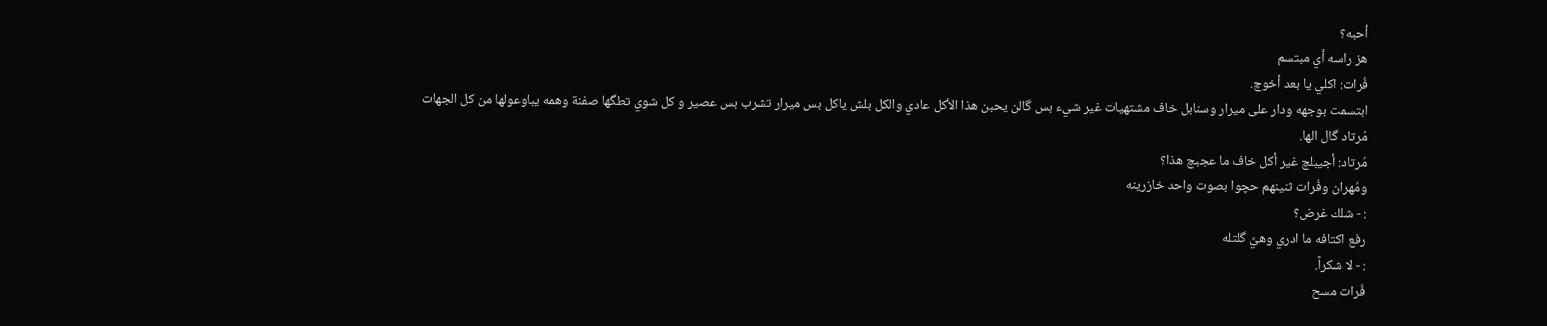أحبه؟
هز راسه أي مبتسم
فُرات: اكلي يا بعد أخوچ.
ابتسمت بوجهه ودار على ميرار وسنابل خاف مشتهيات غير شيء بس گالن يحبن هذا الأكل عادي والكل بلش ياكل بس ميرار تشرب بس عصير و كل شوي تطگها صفنة وهمه يباوعولها من كل الجهات مُرتاد گال الها.
مُرتاد: أجيبلچ غير أكل خاف ما عجبچ هذا؟
ومُهران وفُرات ثنينهم حچوا بصوت واحد خازرينه
: - شلك غرض؟
رفع اكتافه ما ادري وهيَّ گلتله
: - لا شكراً.
فُرات مسح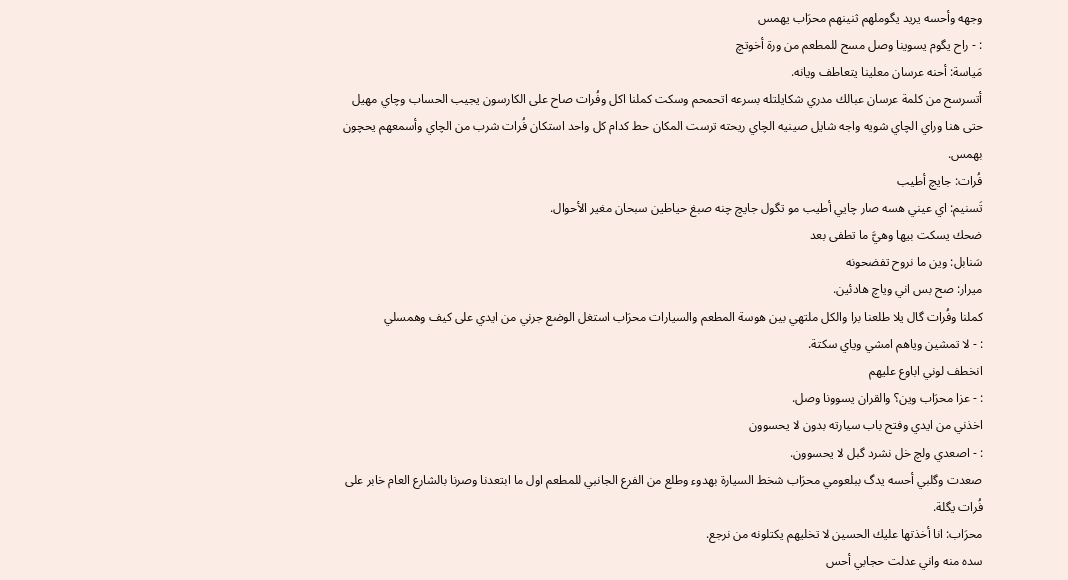وجهه وأحسه يريد يگوملهم ثنينهم محرَاب يهمس
: - راح يگوم يسوينا وصل مسح للمطعم من ورة أخوتچ
مَياسة: أحنه عرسان معلينا يتعاطف ويانه.
أتسرسح من كلمة عرسان عبالك مدري شكايلتله بسرعه اتحمحم وسكت كملنا اكل وفُرات صاح على الكارسون يجيب الحساب وچاي مهيل حتى هنا وراي الچاي شويه واجه شايل صينيه الچاي ريحته ترست المكان حط كدام كل واحد استكان فُرات شرب من الچاي وأسمعهم يحچون بهمس.
فُرات: جايچ أطيب
تَسنيم: اي عيني هسه صار چايي أطيب مو تگول جايچ چنه صبغ حياطين سبحان مغير الأحوال.
ضحك يسكت بيها وهيَّ ما تطفى بعد
سَنابل: وين ما نروح تفضحونه
ميرار: صح بس اني وياچ هادئين.
كملنا وفُرات گال يلا طلعنا برا والكل ملتهي بين هوسة المطعم والسيارات محرَاب استغل الوضع جرني من ايدي على كيف وهمسلي
: - لا تمشين وياهم امشي وياي سكتة.
انخطف لوني اباوع عليهم
: - عزا محرَاب وين؟ والقران يسوونا وصل.
اخذني من ايدي وفتح باب سيارته بدون لا يحسوون
: - اصعدي ولچ خل نشرد گبل لا يحسوون.
صعدت وگلبي أحسه يدگ ببلعومي محرَاب شخط السيارة بهدوء وطلع من الفرع الجانبي للمطعم اول ما ابتعدنا وصرنا بالشارع العام خابر على فُرات يگلة.
محرَاب: انا أخذتها عليك الحسين لا تخليهم يكتلونه من نرجع.
سده منه واني عدلت حجابي أحس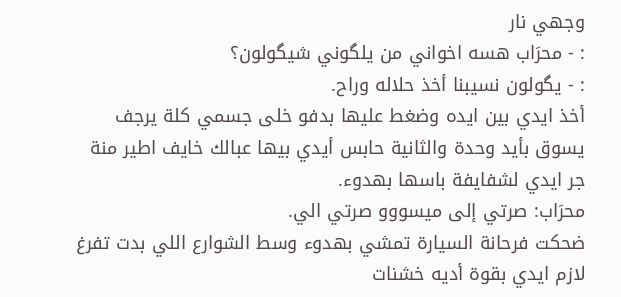وجهي نار
: - محرَاب هسه اخواني من يلگوني شيگولون؟
: - يگولون نسيبنا أخذ حلاله وراح.
أخذ ايدي بين ايده وضغط عليها بدفو خلى جسمي كلة يرجف يسوق بأيد وحدة والثانية حابس أيدي بيها عبالك خايف اطير منة جر ايدي لشفايفة باسها بهدوء.
محرَاب: صرتي إلى ميسووو صرتي الي.
ضحكت فرحانة السيارة تمشي بهدوء وسط الشوارع اللي بدت تفرغ لازم ايدي بقوة أديه خشنات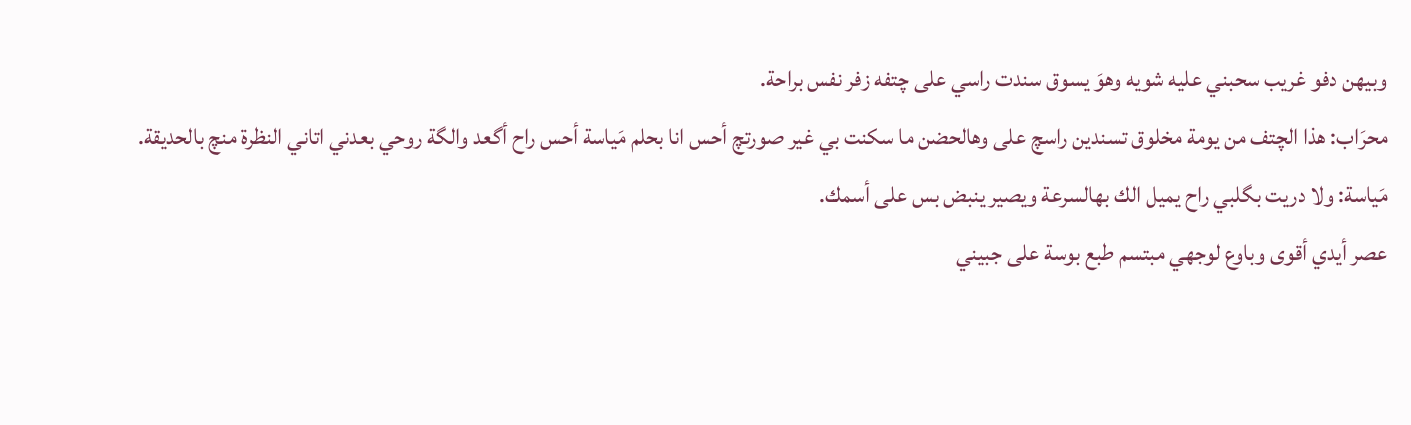وبيهن دفو غريب سحبني عليه شويه وهوَ يسوق سندت راسي على چتفه زفر نفس براحة.
محرَاب: هذا الچتف من يومة مخلوق تسندين راسچ على وهالحضن ما سكنت بي غير صورتچ أحس انا بحلم مَياسة أحس راح أگعد والگة روحي بعدني اتاني النظرة منچ بالحديقة.
مَياسة: ولا دريت بگلبي راح يميل الك بهالسرعة ويصير ينبض بس على أسمك.
عصر أيدي أقوى وباوع لوجهي مبتسم طبع بوسة على جبيني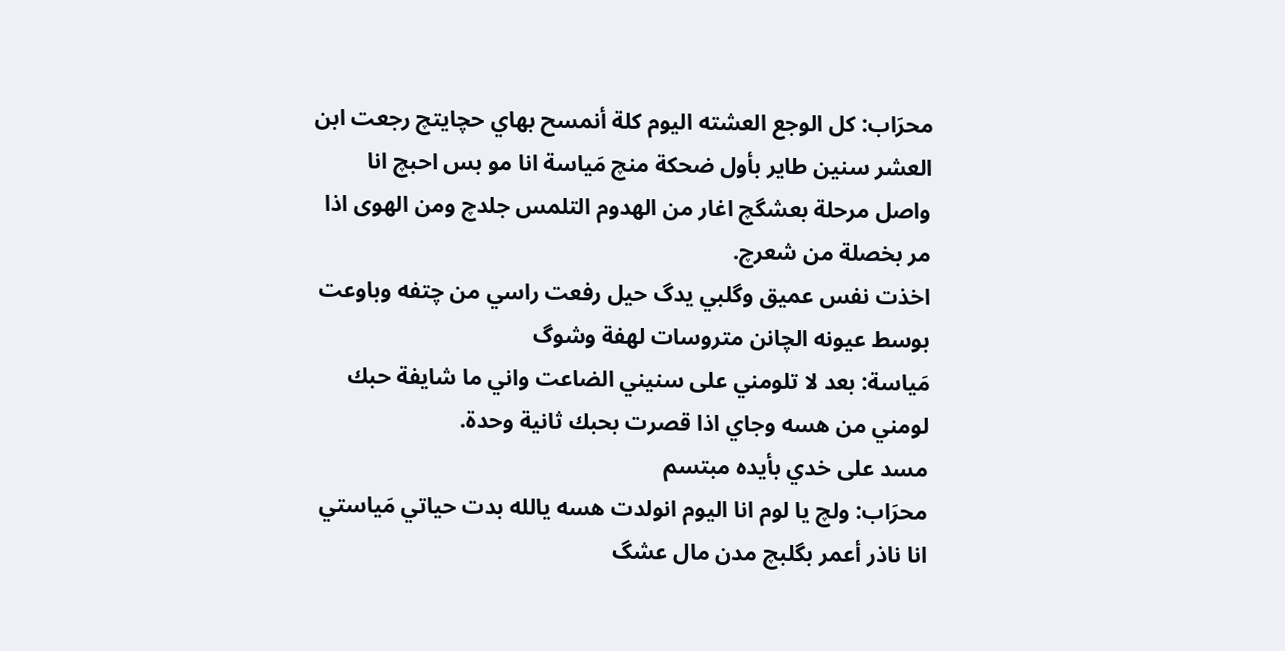محرَاب: كل الوجع العشته اليوم كلة أنمسح بهاي حچايتچ رجعت ابن العشر سنين طاير بأول ضحكة منچ مَياسة انا مو بس احبچ انا واصل مرحلة بعشگچ اغار من الهدوم التلمس جلدچ ومن الهوى اذا مر بخصلة من شعرچ.
اخذت نفس عميق وگلبي يدگ حيل رفعت راسي من چتفه وباوعت بوسط عيونه الچانن متروسات لهفة وشوگ
مَياسة: بعد لا تلومني على سنيني الضاعت واني ما شايفة حبك لومني من هسه وجاي اذا قصرت بحبك ثانية وحدة.
مسد على خدي بأيده مبتسم
محرَاب: ولچ يا لوم انا اليوم انولدت هسه يالله بدت حياتي مَياستي انا ناذر أعمر بگلبچ مدن مال عشگ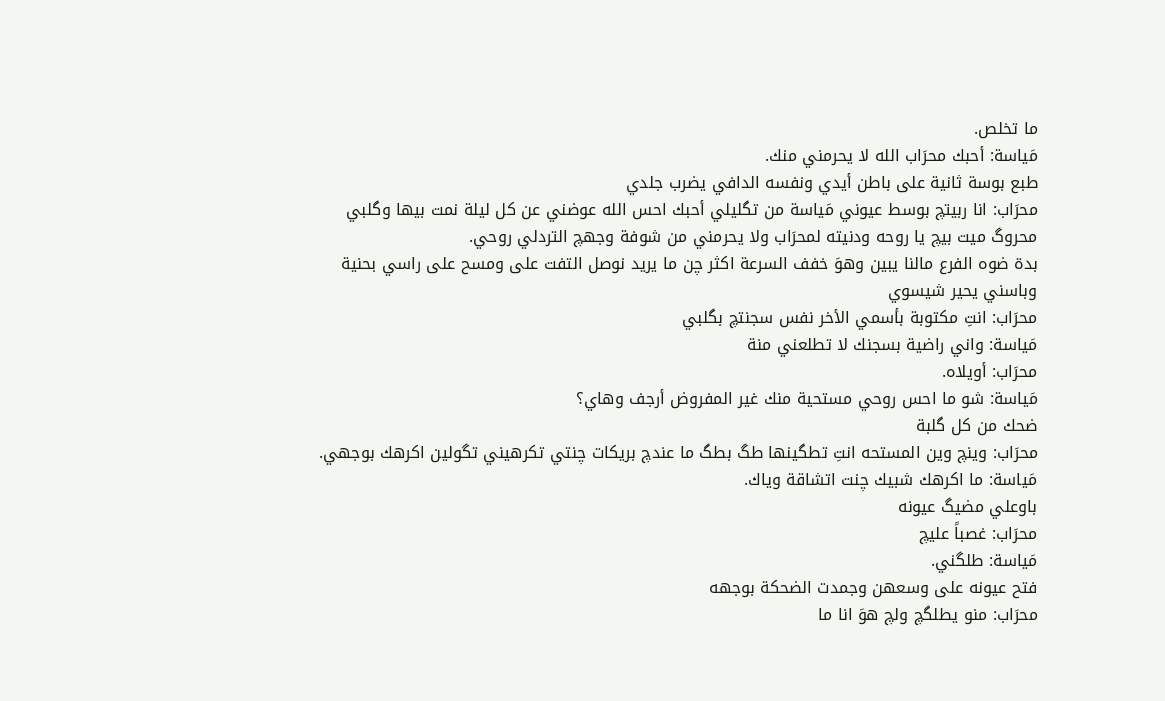ما تخلص.
مَياسة: أحبك محرَاب الله لا يحرمني منك.
طبع بوسة ثانية على باطن أيدي ونفسه الدافي يضرب جلدي
محرَاب: انا ربيتچ بوسط عيوني مَياسة من تگليلي أحبك احس الله عوضني عن كل ليلة نمت بيها وگلبي محروگ ميت بيچ يا روحه ودنيته لمحرَاب ولا يحرمني من شوفة وجهچ التردلي روحي.
بدة ضوه الفرع مالنا يبين وهوَ خفف السرعة اكثر چن ما يريد نوصل التفت على ومسح على راسي بحنية وباسني يحير شيسوي
محرَاب: انتِ مكتوبة بأسمي الأخر نفس سجنتچ بگلبي
مَياسة: واني راضية بسجنك لا تطلعني منة
محرَاب: أويلاه.
مَياسة: شو ما احس روحي مستحية منك غير المفروض أرجف وهاي؟
ضحك من كل گلبة
محرَاب: وينچ وين المستحه انتِ تطگينها طگ بطگ ما عندچ بريكات چنتي تكرهيني تگولين اكرهك بوجهي.
مَياسة: ما اكرهك شبيك چنت اتشاقة وياك.
باوعلي مضيگ عيونه
محرَاب: غصباً عليچ
مَياسة: طلگني.
فتح عيونه على وسعهن وجمدت الضحكة بوجهه
محرَاب: منو يطلگچ ولچ هوَ انا ما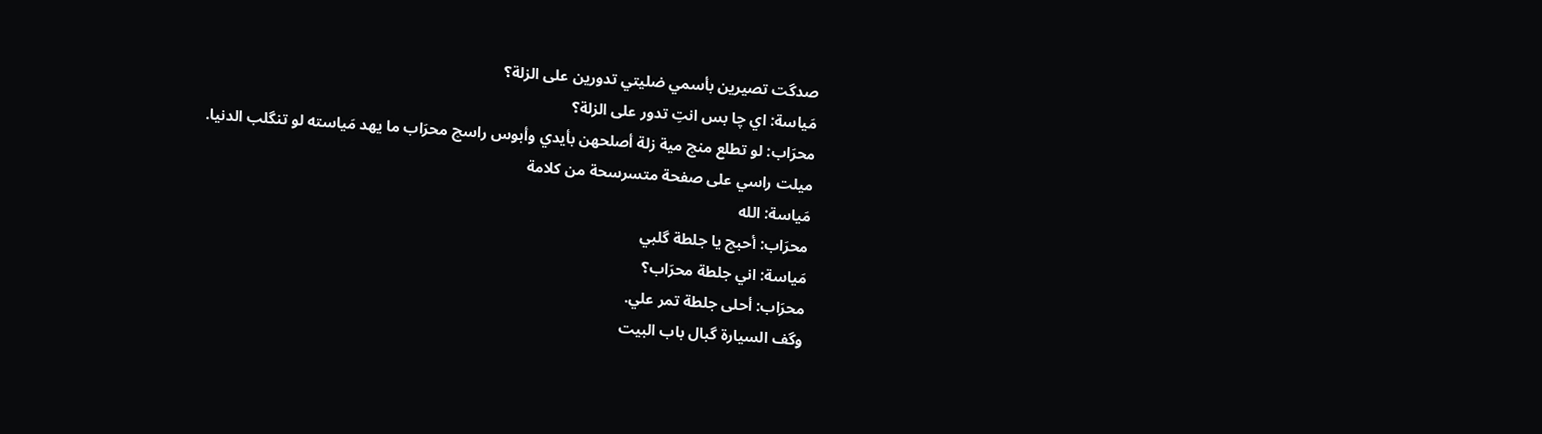صدگت تصيرين بأسمي ضليتي تدورين على الزلة؟
مَياسة: اي چا بس انتِ تدور على الزلة؟
محرَاب: لو تطلع منچ مية زلة أصلحهن بأيدي وأبوس راسچ محرَاب ما يهد مَياسته لو تنگلب الدنيا.
ميلت راسي على صفحة متسرسحة من كلامة
مَياسة: الله
محرَاب: أحبچ يا جلطة گلبي
مَياسة: اني جلطة محرَاب؟
محرَاب: أحلى جلطة تمر علي.
وگف السيارة گبال باب البيت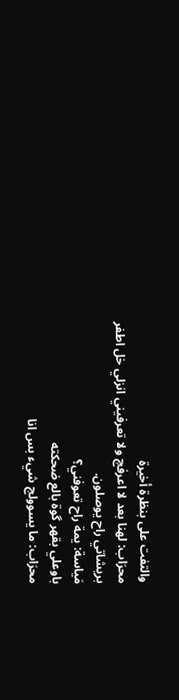والتفت على بنظرة أخيرة
محرَاب: لهنا بعد لا اعرفچ ولا تعرفيني انزلي خل اطفر بريشاتي راح يوصلون.
مَياسة: يمة راح تعوفني؟
باوعلي بقهر گوة بالع ضحكته
محرَاب: ما يسوولج شيء بس انا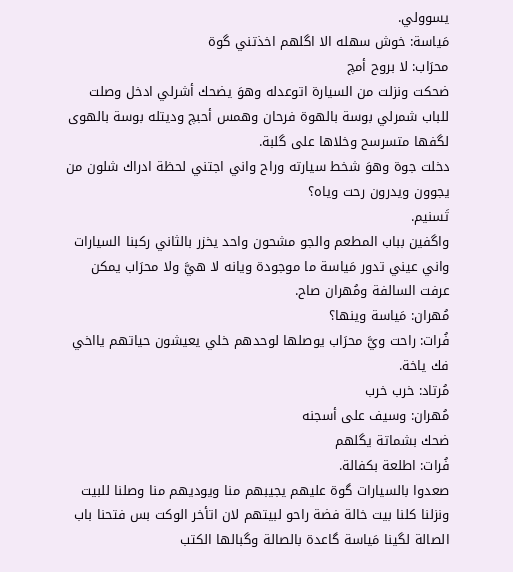يسوولي.
مَياسة: خوش سهله الا اگلهم اخذتني گوة
محرَاب: لا بروح أمچ
ضحكت ونزلت من السيارة اتوعدله وهوَ يضحك أشرلي ادخل وصلت للباب شمرلي بوسة بالهوة فرحان وهمس أحبچ وديتله بوسة بالهوى لگفها متسرسح وخلاها على گلبة.
دخلت جوة وهوَ شخط سيارته وراح واني اجتني لحظة ادراك شلون من يجوون ويدرون رحت وياه؟
تَسنيم.
واگفين بباب المطعم والجو مشحون واحد يخزر بالثاني ركبنا السيارات واني عيني تدور مَياسة ما موجودة ويانه لا هيَّ ولا محرَاب يمكن عرفت السالفة ومُهران صاح.
مُهران: مَياسة وينها؟
فُرات: راحت ويَّ محرَاب يوصلها لوحدهم خلي يعيشون حياتهم يااخي فك ياخة.
مُرتاد: خرب خرب
مُهران: وسيف على أسجنه
ضحك بشماتة يگلهم
فُرات: اطلعة بكفالة.
صعدوا بالسيارات گوة عليهم يجيبهم منا ويوديهم منا وصلنا للبيت ونزلنا كلنا بيت خالة فضة راحو لبيتهم لان اتأخر الوكت بس فتحنا باب الصالة لگينا مَياسة گاعدة بالصالة وگبالها الكتب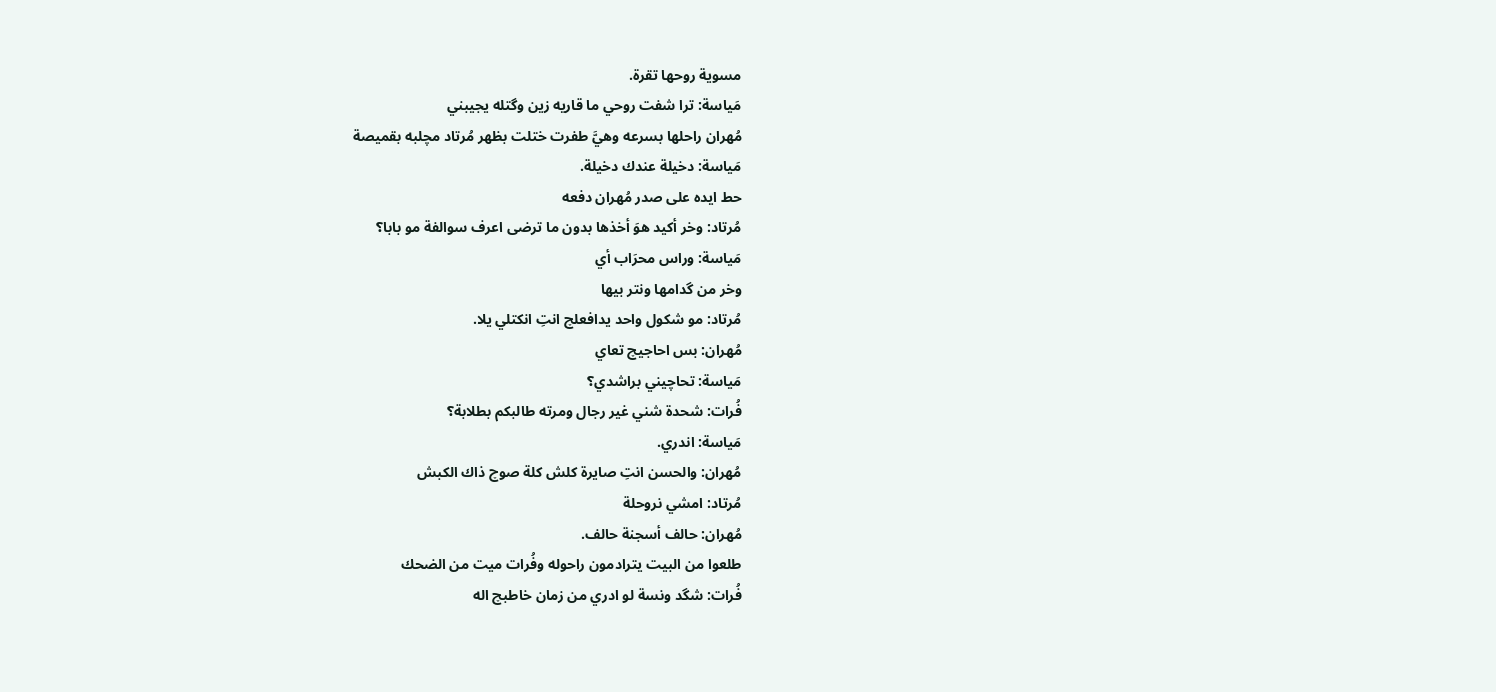مسوية روحها تقرة.
مَياسة: ترا شفت روحي ما قاريه زين وگتله يجيبني
مُهران راحلها بسرعه وهيَّ طفرت ختلت بظهر مُرتاد مچلبه بقميصة
مَياسة: دخيلة عندك دخيلة.
حط ايده على صدر مُهران دفعه
مُرتاد: وخر أكيد هوَ أخذها بدون ما ترضى اعرف سوالفة مو بابا؟
مَياسة: وراس محرَاب أي
وخر من گدامها ونتر بيها
مُرتاد: مو شكول واحد يدافعلچ انتِ انكتلي يلا.
مُهران: بس احاجيچ تعاي
مَياسة: تحاچيني براشدي؟
فُرات: شحدة شني غير رجال ومرته طالبكم بطلابة؟
مَياسة: اندري.
مُهران: والحسن انتِ صايرة كلش كلة صوچ ذاك الكبش
مُرتاد: امشي نروحلة
مُهران: حالف أسجنة حالف.
طلعوا من البيت يترادمون راحوله وفُرات ميت من الضحك
فُرات: شگد ونسة لو ادري من زمان خاطبچ اله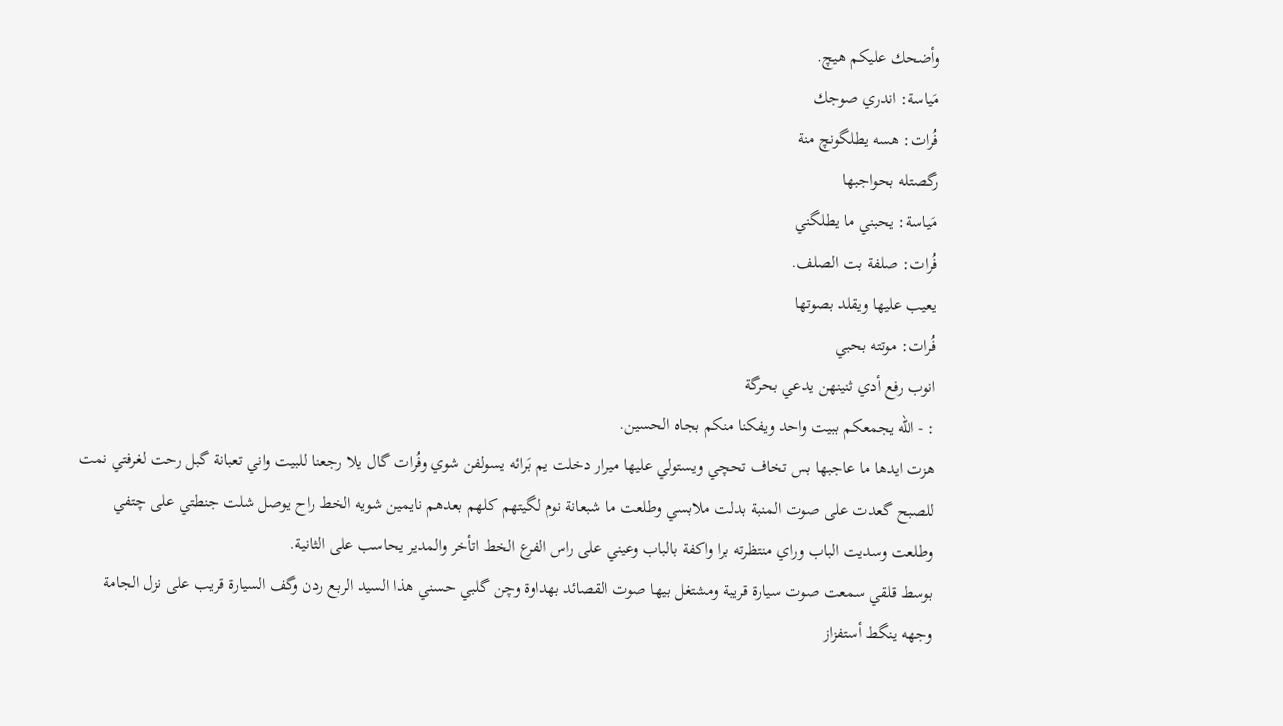وأضحك عليكم هيچ.
مَياسة: اندري صوجك
فُرات: هسه يطلگونچ منة
رگصتله بحواجبها
مَياسة: يحبني ما يطلگني
فُرات: صلفة بت الصلف.
يعيب عليها ويقلد بصوتها
فُرات: موتته بحبي
انوب رفع أدي ثنينهن يدعي بحرگة
: - الله يجمعكم ببيت واحد ويفكنا منكم بجاه الحسين.
هزت ايدها ما عاجبها بس تخاف تحچي ويستولي عليها ميرار دخلت يم بَرائه يسولفن شوي وفُرات گال يلا رجعنا للبيت واني تعبانة گبل رحت لغرفتي نمت للصبح گعدت على صوت المنبة بدلت ملابسي وطلعت ما شبعانة نوم لگيتهم كلهم بعدهم نايمين شويه الخط راح يوصل شلت جنطتي على چتفي وطلعت وسديت الباب وراي منتظرته برا واكفة بالباب وعيني على راس الفرع الخط اتأخر والمدير يحاسب على الثانية.
بوسط قلقي سمعت صوت سيارة قريبة ومشتغل بيها صوت القصائد بهداوة وچن گلبي حسني هذا السيد الربع ردن وگف السيارة قريب على نزل الجامة وجهه ينگط أستفزاز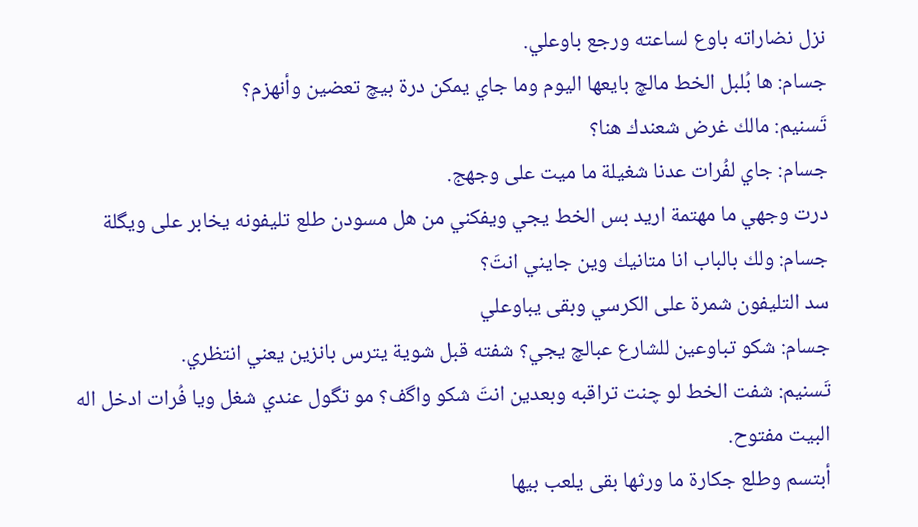نزل نضاراته باوع لساعته ورجع باوعلي.
جسام: ها بُلبل الخط مالچ بايعها اليوم وما جاي يمكن درة بيچ تعضين وأنهزم؟
تَسنيم: مالك غرض شعندك هنا؟
جسام: جاي لفُرات عدنا شغيلة ما ميت على وجهج.
درت وجهي ما مهتمة اريد بس الخط يجي ويفكني من هل مسودن طلع تليفونه يخابر على ويگلة
جسام: ولك بالباب انا متانيك وين جايني انتَ؟
سد التليفون شمرة على الكرسي وبقى يباوعلي
جسام: شكو تباوعين للشارع عبالچ يجي؟ شفته قبل شوية يترس بانزين يعني انتظري.
تَسنيم: شفت الخط لو چنت تراقبه وبعدين انتَ شكو واگف؟ مو تگول عندي شغل ويا فُرات ادخل اله البيت مفتوح.
أبتسم وطلع جكارة ما ورثها بقى يلعب بيها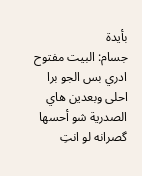بأيدة
جسام: البيت مفتوح ادري بس الجو برا احلى وبعدين هاي الصدرية شو أحسها گصرانه لو انتِ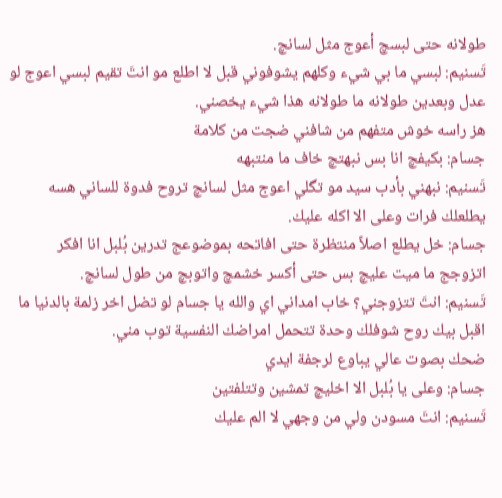طولانه حتى لبسچ أعوج مثل لسانچ.
تَسنيم: لبسي ما بي شيء وكلهم يشوفوني قبل لا اطلع مو انتَ تقيم لبسي اعوج لو عدل وبعدين طولانه ما طولانه هذا شيء يخصني.
هز راسه خوش متفهم من شافني ضجت من كلامة
جسام: بكيفچ انا بس نبهتچ خاف ما منتبهه
تَسنيم: نبهني بأدب سيد مو تگلي اعوج مثل لسانچ تروح فدوة للساني هسه يطلعلك فرات وعلى الا اكله عليك.
جسام: خل يطلع اصلاً منتظرة حتى افاتحه بموضوعج تدرين بُلبل انا افكر اتزوجج ما ميت عليچ بس حتى أكسر خشمچ واتوبچ من طول لسانچ.
تَسنيم: انتَ تتزوجني؟ خاب امداني اي والله يا جسام لو تضل اخر زلمة بالدنيا ما اقبل بيك روح شوفلك وحدة تتحمل امراضك النفسية توب مني.
ضحك بصوت عالي يباوع لرجفة ايدي
جسام: وعلى يا بُلبل الا اخليچ تمشين وتتلفتين
تَسنيم: انتَ مسودن ولي من وجهي لا الم عليك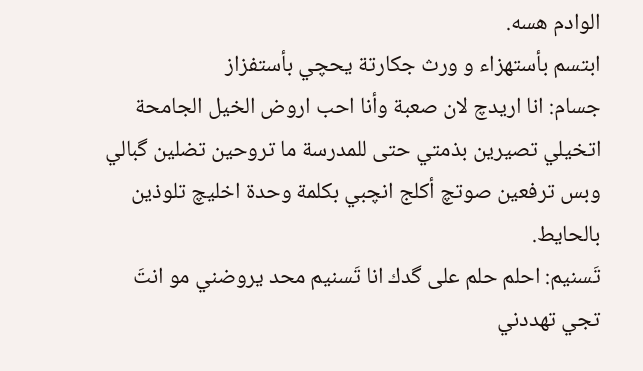الوادم هسه.
ابتسم بأستهزاء و ورث جكارتة يحچي بأستفزاز
جسام: انا اريدچ لان صعبة وأنا احب اروض الخيل الجامحة اتخيلي تصيرين بذمتي حتى للمدرسة ما تروحين تضلين گبالي وبس ترفعين صوتچ أكلج انچبي بكلمة وحدة اخليچ تلوذين بالحايط.
تَسنيم: احلم حلم على گدك انا تَسنيم محد يروضني مو انتَ تجي تهددني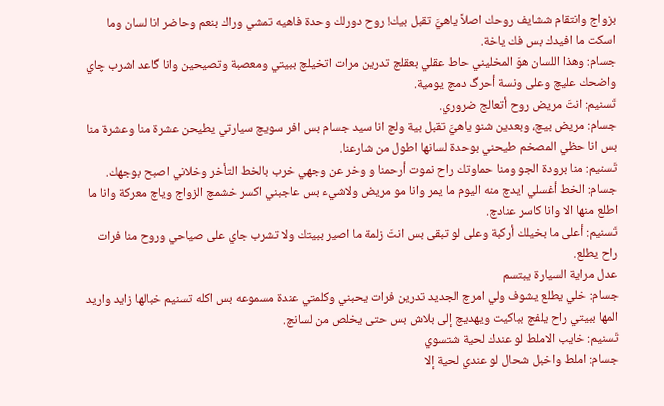بزواج وانتقام ششايف روحك اصلاً ياهيَّ تقبل بيك! روح دورلك وحدة فاهيه تمشي وراك بنعم وحاضر انا لسان وما اسكت ما افيدك بس فك ياخة.
جسام: وهذا اللسان هوَ المخليني حاط عقلي بعقلچ تدرين مرات اتخيلچ ببيتي ومعصبة وتصيحين وانا گاعد اشرب چاي واضحك عليچ وعلى ونسة أحرگ دمچ يومية.
تَسنيم: انتَ مريض روح أتعالج ضروري.
جسام: مريض بيچ، وبعدين شنو ياهيَّ تقبل بية ولچ انا سيد جسام بس افر سويچ سيارتي يطيحن عشرة منا وعشرة منا بس انا حظي المصخم طيحني بوحدة لسانها اطول من شارعنا.
تَسنيم: منا برودة الجو ومنا حماوتك راح نموت أرحمنا و وخر عن وجهي خرب بالخط التأخر وخلاني اصبح بوجهك.
جسام: الخط أغسلي ايدچ منه اليوم ما يمر وانا مو مريض ولاشيء بس عاجبني اكسر خشمچ الزواج وياچ معركة وانا ما اطلع منها الا وانا كاسر عنادچ.
تَسنيم: أعلى ما بخيلك أركبة وعلى لو تبقى بس انتَ زلمة ما اصير ببيتك ولا تشرب جاي على صياحي وروح منا فرات راح يطلع.
عدل مراية السيارة يبتسم
جسام: خلي يطلع يشوف ولي امرچ الجديد تدرين فرات يحبني وكلمتي عندة مسموعه بس اكله تسنيم خبالها زايد واريد المها ببيتي راح يلفچ بباكيت ويهديچ إلى بلاش بس حتى يخلص من لسانچ.
تَسنيم: خايب الاملط لو عندك لحية شتسوي
جسام: املط واخبل شحال لو عندي لحية إلا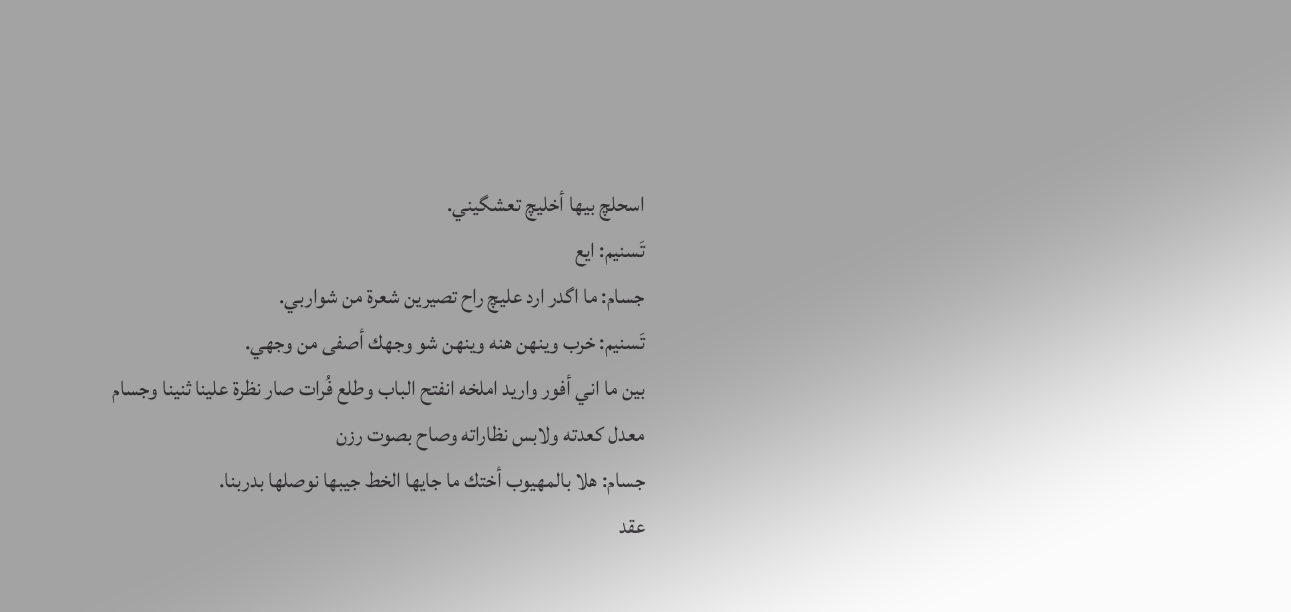اسحلچ بيها أخليچ تعشگيني.
تَسنيم: ايع
جسام: ما اگدر ارد عليچ راح تصيرين شعرة من شواربي.
تَسنيم: خرب وينهن هنه وينهن شو وجهك أصفى من وجهي.
بين ما اني أفور واريد املخه انفتح الباب وطلع فُرات صار نظرة علينا ثنينا وجسام معدل كعدته ولابس نظاراته وصاح بصوت رزن
جسام: هلا بالمهيوب أختك ما جايها الخط جيبها نوصلها بدربنا.
عقد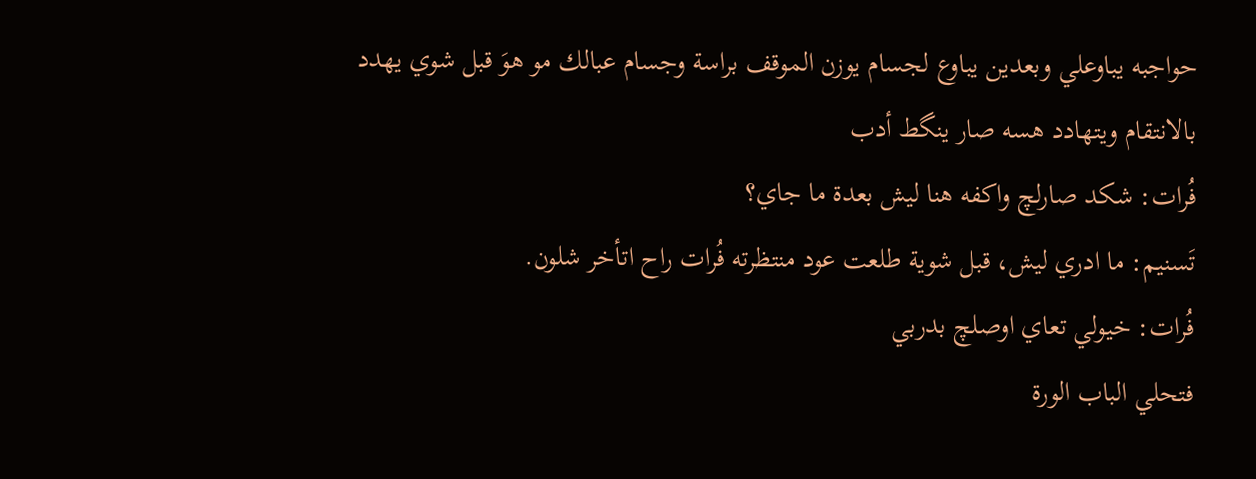حواجبه يباوعلي وبعدين يباوع لجسام يوزن الموقف براسة وجسام عبالك مو هوَ قبل شوي يهدد بالانتقام ويتهادد هسه صار ينگط أدب
فُرات: شكد صارلچ واكفه هنا ليش بعدة ما جاي؟
تَسنيم: ما ادري ليش، قبل شوية طلعت عود منتظرته فُرات راح اتأخر شلون.
فُرات: خيولي تعاي اوصلچ بدربي
فتحلي الباب الورة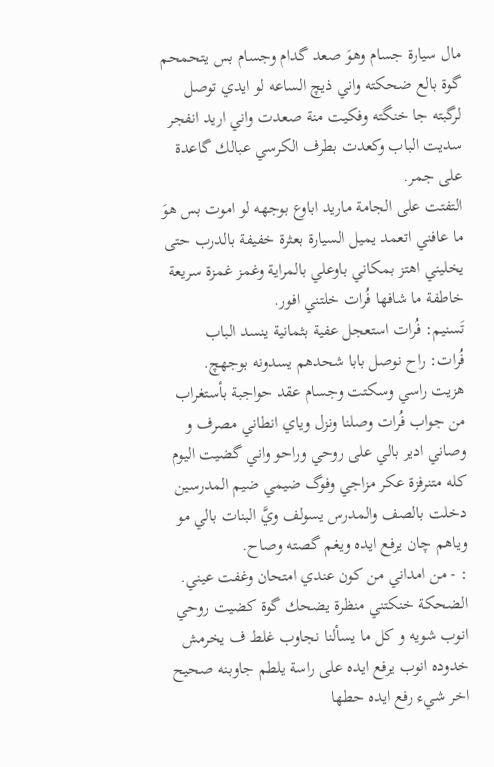مال سيارة جسام وهوَ صعد گدام وجسام بس يتحمحم گوة بالع ضحكته واني ذيچ الساعه لو ايدي توصل لرگبته جا خنگته وفكيت منة صعدت واني اريد انفجر سديت الباب وكعدت بطرف الكرسي عبالك گاعدة على جمر.
التفتت على الجامة ماريد اباوع بوجهه لو اموت بس هوَ ما عافني اتعمد يميل السيارة بعثرة خفيفة بالدرب حتى يخليني اهتز بمكاني باوعلي بالمراية وغمز غمزة سريعة خاطفة ما شافها فُرات خلتني افور.
تَسنيم: فُرات استعجل عفية بثمانية ينسد الباب
فُرات: راح نوصل بابا شحدهم يسدونه بوجهچ.
هزيت راسي وسكتت وجسام عقد حواجبة بأستغراب من جواب فُرات وصلنا ونزل وياي انطاني مصرف و وصاني ادير بالي على روحي وراحو واني گضيت اليوم كله متنرفزة عكر مزاجي وفوگ ضيمي ضيم المدرسين دخلت بالصف والمدرس يسولف ويَّ البنات بالي مو وياهم چان يرفع ايده ويغم گصته وصاح.
: - من امداني من كون عندي امتحان وغفت عيني.
الضحكة خنكتني منظرة يضحك گوة كضيت روحي انوب شويه و كل ما يسألنا نجاوب غلط ف يخرمش خدوده انوب يرفع ايده على راسة يلطم جاوبنه صحيح اخر شيء رفع ايده حطها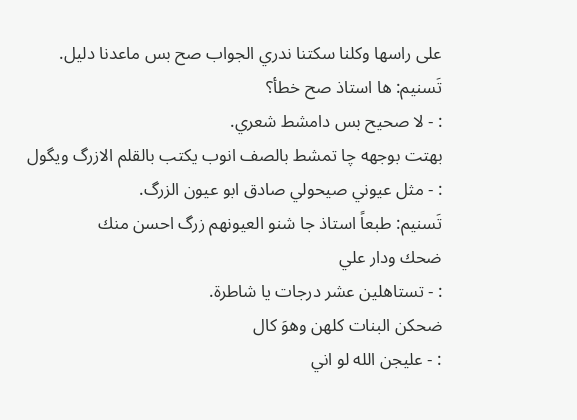على راسها وكلنا سكتنا ندري الجواب صح بس ماعدنا دليل.
تَسنيم: ها استاذ صح خطأ؟
: - لا صحيح بس دامشط شعري.
بهتت بوجهه چا تمشط بالصف انوب يكتب بالقلم الازرگ ويگول
: - مثل عيوني صيحولي صادق ابو عيون الزرگ.
تَسنيم: طبعاً استاذ جا شنو العيونهم زرگ احسن منك
ضحك ودار علي
: - تستاهلين عشر درجات يا شاطرة.
ضحكن البنات كلهن وهوَ كال
: - عليجن الله لو اني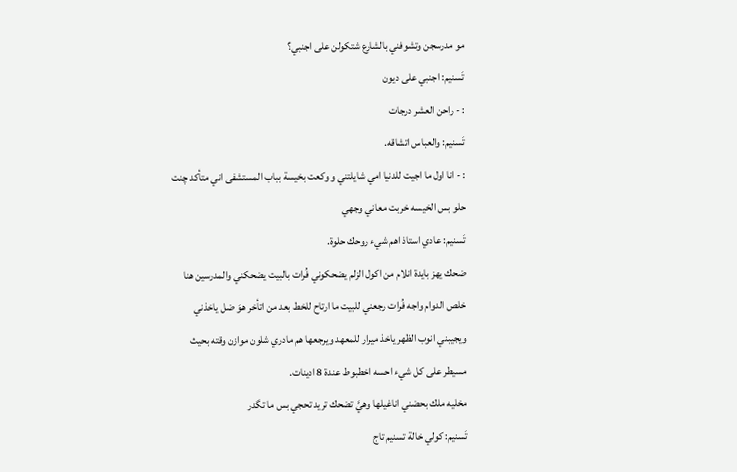مو مدرسجن وتشوفني بالشارع شتكولن على اجنبي؟
تَسنيم: اجنبي على ديون
: - راحن العشر درجات
تَسنيم: والعباس اتشاقه.
: - انا اول ما اجيت للدنيا امي شايلتني و وكعت بخيسة بباب المستشفى اني متأكد چنت حلو بس الخيسه خربت معاني وجهي
تَسنيم: عادي استاذ اهم شيء روحك حلوة.
ضحك يهز بايدة انلام من اكول الزلم يضحكوني فُرات بالبيت يضحكني والمدرسين هنا خلص الدوام واجه فُرات رجعني للبيت ما ارتاح للخط بعد من اتأخر هوَ ضل ياخذني ويجيبني انوب الظهر ياخذ ميرار للمعهد ويرجعها هم مادري شلون موازن وقته بحيث مسيطر على كل شيء احسه اخطبوط عندة 8 ادينات.
مخليه ملك بحضني اناغيلها وهيَّ تضحك تريد تحجي بس ما تگدر
تَسنيم: كولي خالة تسنيم تاج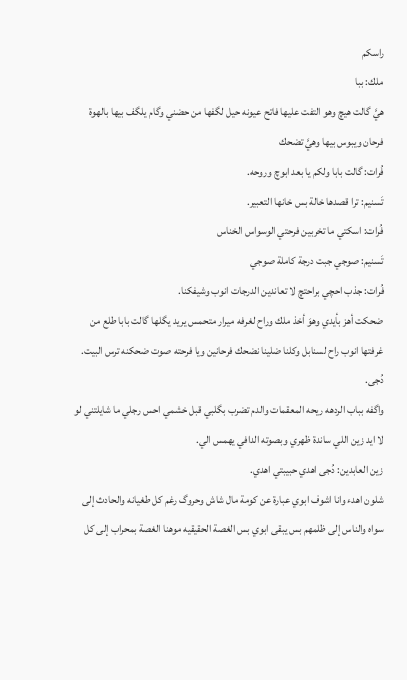راسكم
ملك: ببا
هيَّ گالت هيچ وهو التفت عليها فاتح عيونه حيل لگفها من حضني وگام يلگف بيها بالهوة فرحان ويبوس بيها وهيَّ تضحك
فُرات: گالت بابا ولكم يا بعد ابوچ وروحه.
تَسنيم: ترا قصدها خالة بس خانها التعبير.
فُرات: اسكتي ما تخربين فرحتي الوسواس الخناس
تَسنيم: صوجي جبت درجة كاملة صوجي
فُرات: جذب احچي براحتچ لا تعاندين الدرجات انوب وشيفكنا.
ضحكت أهز بأيدي وهوَ أخذ ملك وراح لغرفه ميرار متحمس يريد يگلها گالت بابا طلع من غرفتها انوب راح لسنابل وكلنا ضلينا نضحك فرحانين ويا فرحته صوت ضحكنه ترس البيت.
دُجى.
واگفه بباب الردهه ريحه المعقمات والدم تضرب بگلبي قبل خشمي احس رجلي ما شايلتني لو لا ايد زين اللي ساندة ظهري وبصوته الدافي يهمس الي.
زين العابدين: دُجى اهدي حبيبتي اهدي.
شلون اهدء وانا اشوف ابوي عبارة عن كومة مال شاش وحروگ رغم كل طغيانه والحادث إلى سواه والناس إلى ظلمهم بس يبقى ابوي بس الغصة الحقيقيه موهنا الغصة بمحراب إلى كل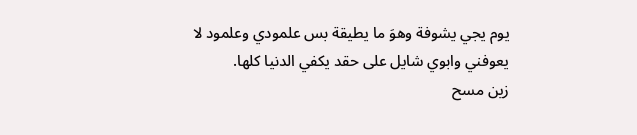يوم يجي يشوفة وهوَ ما يطيقة بس علمودي وعلمود لا يعوفني وابوي شايل على حقد يكفي الدنيا كلها.
زين مسح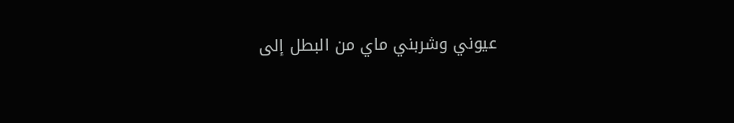عيوني وشربني ماي من البطل إلى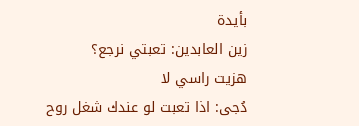بأيدة
زين العابدين: تعبتي نرجع؟
هزيت راسي لا
دُجى: اذا تعبت لو عندك شغل روح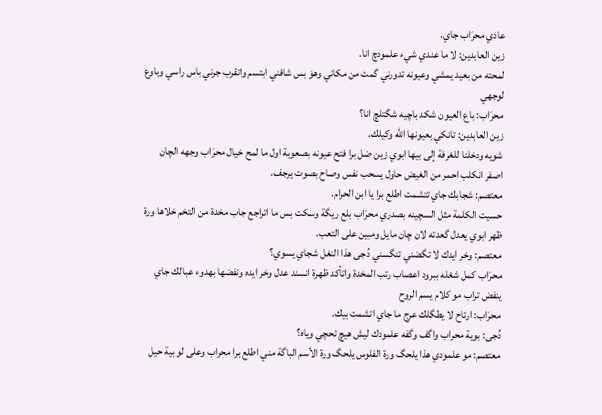عادي محرَاب جاي.
زين العابدين: لا ما عندي شيء علمودچ انا.
لمحته من بعيد يمشي وعيونه تدورني گمت من مكاني وهوَ بس شافني ابتسم واتقرب جرني باس راسي وباوع لوجهي
محرَاب: باع العيون شكد باچيه شگتلچ انا؟
زين العابدين: تانكي بعيونها الله وكيلك.
شويه ودخلنا للغرفة إلى بيها ابوي زين ضل برا فتح عيونه بصعوبة اول ما لمح خيال محرَاب وجهه الچان اصفر انكلب احمر من الغيض حاول يسحب نفس وصاح بصوت يرجف.
معتصم: شجابك جاي تتشمت اطلع برا يا ابن الحرام.
حسيت الكلمة مثل السچينه بصدري محرَاب بلع ريگة وسكت بس ما اتراجع جاب مخدة من التخم خلاها ورة ظهر ابوي يعدل گعدته لان چان مايل ومبين على التعب.
معتصم: وخر ايدك لا تگضني تنگسني دُجى هذا النغل شجاي يسوي؟
محرَاب كمل شغله ببرود اعصاب رتب المخدة واتأكد ظهرة انسند عدل وخر ايده ونفضها بهدوء عبالك جاي ينفض تراب مو كلام يسم الروح
محرَاب: ارتاح لا يطگلك عرج ما جاي اتشمت بيك.
دُجى: بوية محراب واگف وگفه علمودك ليش هيچ تحچي وياه؟
معتصم: مو علمودي هذا يلحگ ورة الفلوس يلحگ ورة الأسم الباگة مني اطلع برا محراب وعلى لو بية حيل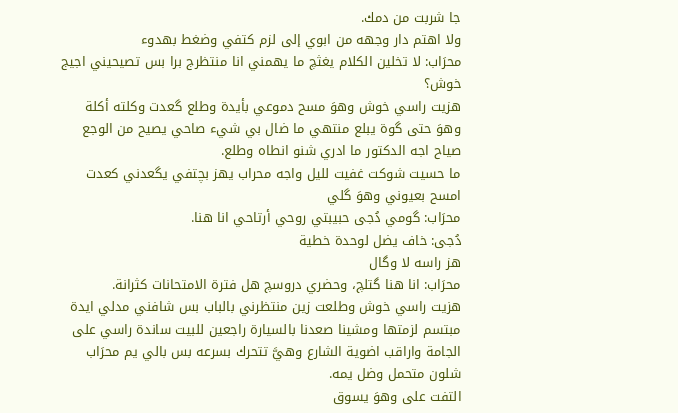جا شربت من دمك.
ولا اهتم دار وجهه من ابوي إلى لزم كتفي وضغط بهدوء
محرَاب: لا تخلين الكلام يغثچ ما يهمني انا منتظرج برا بس تصيحيني اجيج خوش؟
هزيت راسي خوش وهوَ مسح دموعي بأيدة وطلع گعدت وكلته أكلة وهوَ حتى گوة يبلع منتهي ما ضال بي شيء صاحي يصيح من الوجع صياح اجه الدكتور ما ادري شنو انطاه وطلع.
ما حسيت شوكت غفيت لليل واجه محراب يهز بچتفي يگعدني كعدت امسح بعيوني وهوَ گلي
محرَاب: گومي دُجى حبيبتي روحي أرتاحي انا هنا.
دُجى: خاف يضل لوحدة خطية
هز راسه لا وگال
محرَاب: انا هنا گتلچ، وحضري دروسچ هل فترة الامتحانات كثرانة.
هزيت راسي خوش وطلعت زين منتظرني بالباب بس شافني مدلي ايدة مبتسم لزمتها ومشينا صعدنا بالسيارة راجعين للبيت ساندة راسي على الجامة واراقب اضوية الشارع وهيَّ تتحرك بسرعه بس بالي يم محرَاب شلون متحمل وضل يمه.
التفت على وهوَ يسوق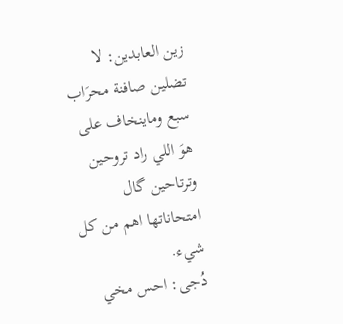زين العابدين: لا تضلين صافنة محرَاب سبع وماينخاف على هوَ اللي راد تروحين وترتاحين گال امتحاناتها اهم من كل شيء.
دُجى: احس مخي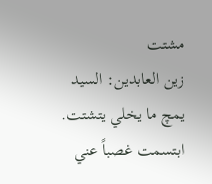مشتت
زين العابدين: السيد يمچ ما يخلي يتشتت.
ابتسمت غصباً عني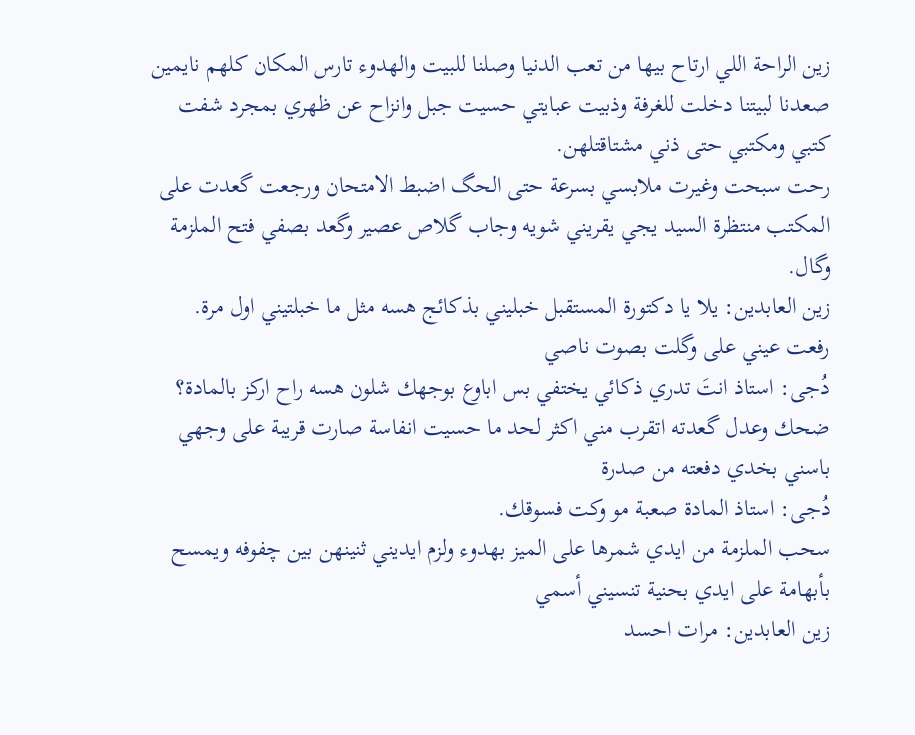زين الراحة اللي ارتاح بيها من تعب الدنيا وصلنا للبيت والهدوء تارس المكان كلهم نايمين صعدنا لبيتنا دخلت للغرفة وذبيت عبايتي حسيت جبل وانزاح عن ظهري بمجرد شفت كتبي ومكتبي حتى ذني مشتاقتلهن.
رحت سبحت وغيرت ملابسي بسرعة حتى الحگ اضبط الامتحان ورجعت گعدت على المكتب منتظرة السيد يجي يقريني شويه وجاب گلاص عصير وگعد بصفي فتح الملزمة وگال.
زين العابدين: يلا يا دكتورة المستقبل خبليني بذكائج هسه مثل ما خبلتيني اول مرة.
رفعت عيني على وگلت بصوت ناصي
دُجى: استاذ انتَ تدري ذكائي يختفي بس اباوع بوجهك شلون هسه راح اركز بالمادة؟
ضحك وعدل گعدته اتقرب مني اكثر لحد ما حسيت انفاسة صارت قريبة على وجهي باسني بخدي دفعته من صدرة
دُجى: استاذ المادة صعبة مو وكت فسوقك.
سحب الملزمة من ايدي شمرها على الميز بهدوء ولزم ايديني ثنينهن بين چفوفه ويمسح بأبهامة على ايدي بحنية تنسيني أسمي
زين العابدين: مرات احسد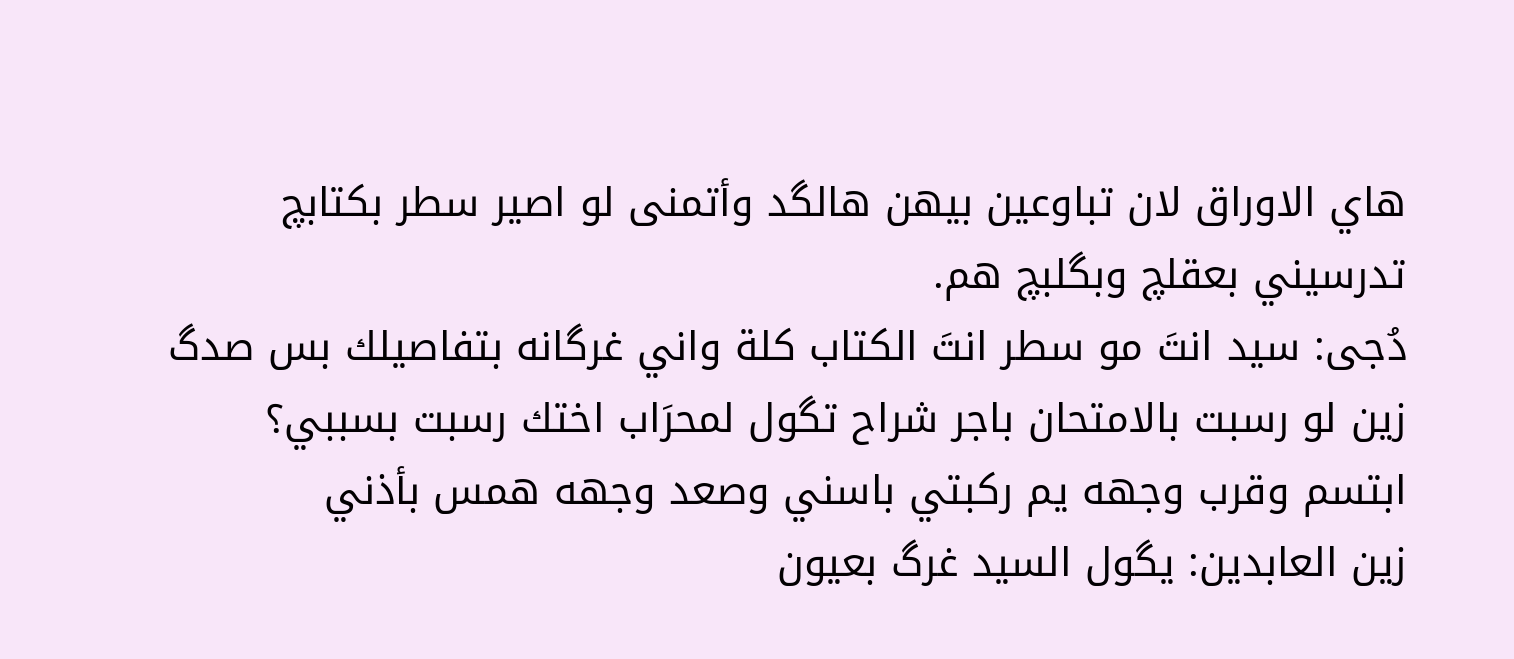هاي الاوراق لان تباوعين بيهن هالگد وأتمنى لو اصير سطر بكتابچ تدرسيني بعقلچ وبگلبچ هم.
دُجى: سيد انتَ مو سطر انتَ الكتاب كلة واني غرگانه بتفاصيلك بس صدگ زين لو رسبت بالامتحان باجر شراح تگول لمحرَاب اختك رسبت بسببي؟
ابتسم وقرب وجهه يم ركبتي باسني وصعد وجهه همس بأذني
زين العابدين: يگول السيد غرگ بعيون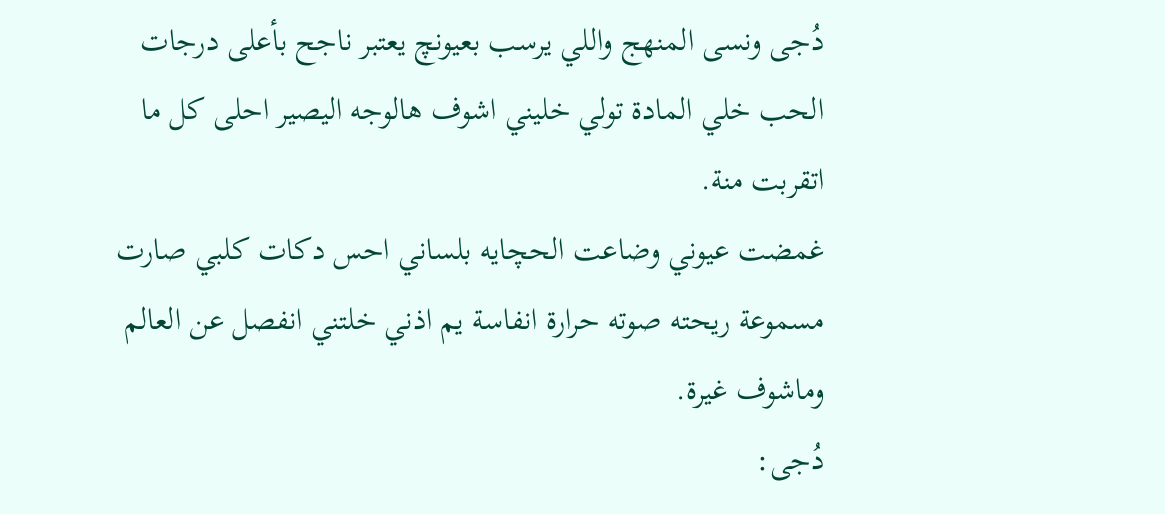دُجى ونسى المنهج واللي يرسب بعيونچ يعتبر ناجح بأعلى درجات الحب خلي المادة تولي خليني اشوف هالوجه اليصير احلى كل ما اتقربت منة.
غمضت عيوني وضاعت الحچايه بلساني احس دكات كلبي صارت مسموعة ريحته صوته حرارة انفاسة يم اذني خلتني انفصل عن العالم وماشوف غيرة.
دُجى: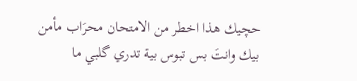حچيك هذا اخطر من الامتحان محرَاب مأمن بيك وانتَ بس تبوس بية تدري گلبي ما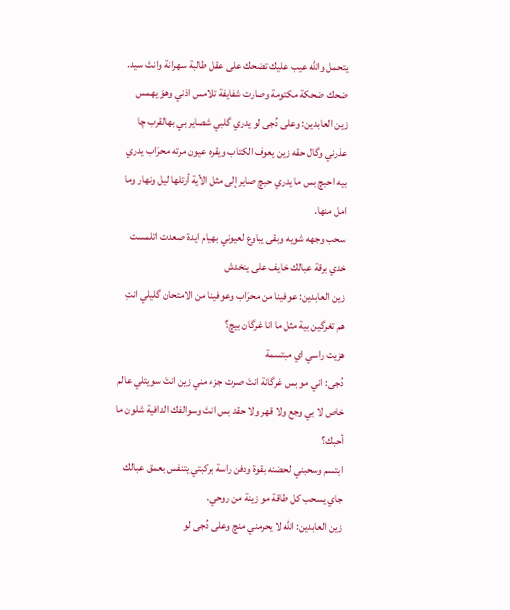يتحمل والله عيب عليك تضحك على عقل طالبة سهرانة وانتَ سيد.
ضحك ضحكة مكتومة وصارت شفايفة تلامس اذني وهوَ يهمس
زين العابدين: وعلى دُجى لو يدري گلبي شصاير بي بهالقرب چا عذرني وگال حقه زين يعوف الكتاب ويقره عيون مرته محرَاب يدري بيه احبچ بس ما يدري حبچ صاير إلى مثل الأية أرتلها ليل ونهار وما امل منها.
سحب وجهه شويه وبقى يباوع لعيوني بهيام ايدة صعدت اتلمست خدي برقة عبالك خايف على ينخدش
زين العابدين: عوفينا من محرَاب وعوفينا من الامتحان گليلي انتِ هم تغرگين بية مثل ما انا غرگان بيچ؟
هزيت راسي اي مبتسمة
دُجى: اني مو بس غرگانة انتَ صرت جزء مني زين انتَ سويتلي عالم خاص لا بي وجع ولا قهر ولا حقد بس انتَ وسوالفك الدافية شلون ما أحبك؟
ابتسم وسحبني لحضنه بقوة ودفن راسة بركبتي يتنفس بعمق عبالك جاي يسحب كل طاقة مو زينة من روحي.
زين العابدين: الله لا يحرمني منچ وعلى دُجى لو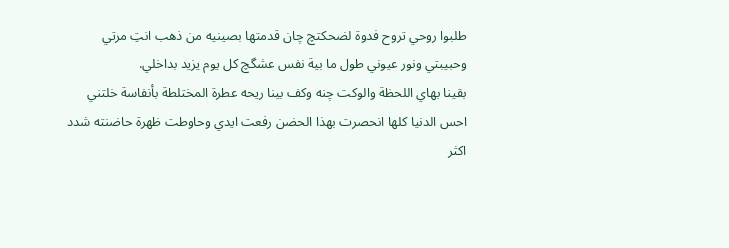طلبوا روحي تروح فدوة لضحكتچ چان قدمتها بصينيه من ذهب انتِ مرتي وحبيبتي ونور عيوني طول ما بية نفس عشگچ كل يوم يزيد بداخلي.
بقينا بهاي اللحظة والوكت چنه وكف بينا ريحه عطرة المختلطة بأنفاسة خلتني احس الدنيا كلها انحصرت بهذا الحضن رفعت ايدي وحاوطت ظهرة حاضنته شدد اكثر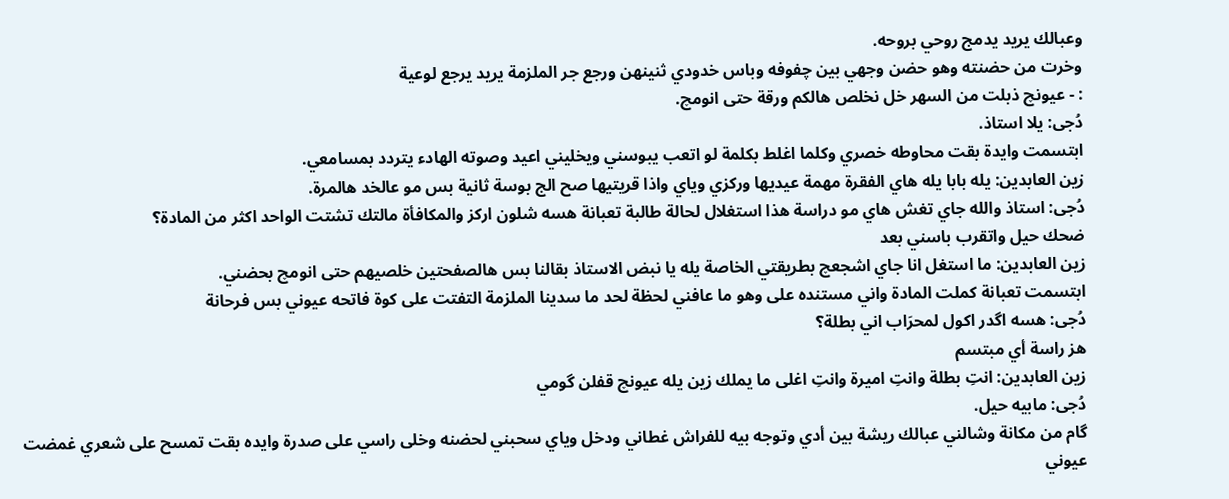وعبالك يريد يدمج روحي بروحه.
وخرت من حضنته وهو حضن وجهي بين چفوفه وباس خدودي ثنينهن ورجع جر الملزمة يريد يرجع لوعية
: - عيونچ ذبلت من السهر خل نخلص هالكم ورقة حتى انومچ.
دُجى: يلا استاذ.
ابتسمت وايدة بقت محاوطه خصري وكلما اغلط بكلمة لو اتعب يبوسني ويخليني اعيد وصوته الهادء يتردد بمسامعي.
زين العابدين: يله بابا يله هاي الفقرة مهمة عيديها وركزي وياي واذا قريتيها صح الج بوسة ثانية بس مو عالخد هالمرة.
دُجى: استاذ والله جاي تغش هاي مو دراسة هذا استغلال لحالة طالبة تعبانة هسه شلون اركز والمكافأة مالتك تشتت الواحد اكثر من المادة؟
ضحك حيل واتقرب باسني بعد
زين العابدين: ما استغل انا جاي اشجعچ بطريقتي الخاصة يله يا نبض الاستاذ بقالنا بس هالصفحتين خلصيهم حتى انومچ بحضني.
ابتسمت تعبانة كملت المادة واني مستنده على وهو ما عافني لحظة لحد ما سدينا الملزمة التفتت على كوة فاتحه عيوني بس فرحانة
دُجى: هسه اگدر اكول لمحرَاب اني بطلة؟
هز راسة أي مبتسم
زين العابدين: انتِ بطلة وانتِ اميرة وانتِ اغلى ما يملك زين يله عيونچ قفلن گومي
دُجى: مابيه حيل.
گام من مكانة وشالني عبالك ريشة بين أدي وتوجه بيه للفراش غطاني ودخل وياي سحبني لحضنه وخلى راسي على صدرة وايده بقت تمسح على شعري غمضت عيوني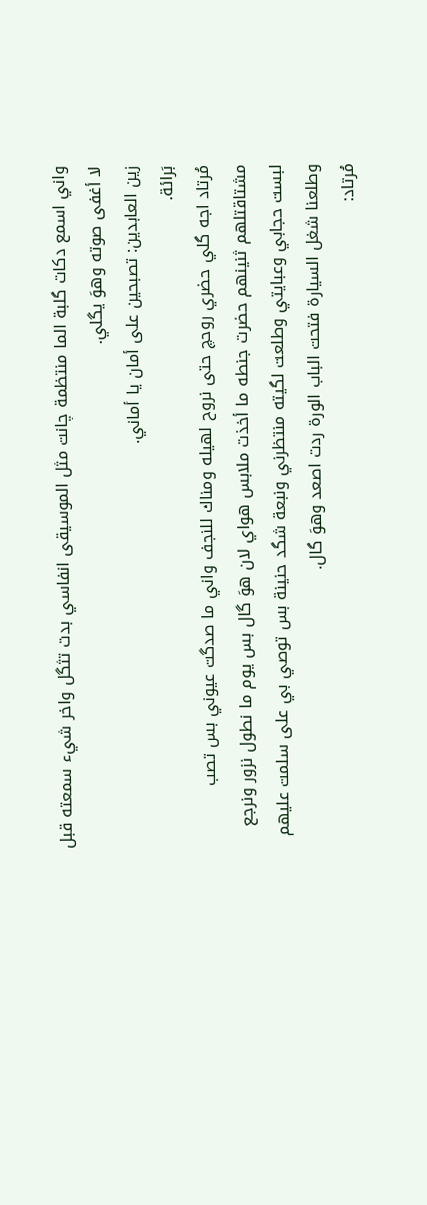واني اسمع دكات گلبة الما منتظمة چانت مثل الموسيقى انفاسي بدت تثگل واخر شيء سمعته قبل لا أغفى صوته وهوَ يگلي.
زين العابدين: تصبحين على أمان يا أماني.
بَرائة.
مُرتاد اجه گلي حضري روحچ حتى نروح لهيله ومناك للنجف واني ما صدگت عيوني بس تصب مشتاقتلهم ثنينهم حضرت جنطه ما أخذت ملابس هواي لان هوَ گال بس يوم ما نطول نزور ونرجع لبست حجابي وعبايتي وطلعت لگيته منتظرني ونبعة شگد حنينة بس توصي بي على سلمت عليهم وطلعنا شغل السيارة فتحت الباب الورة ردت اصعد وهوَ گال.
مُرتاد: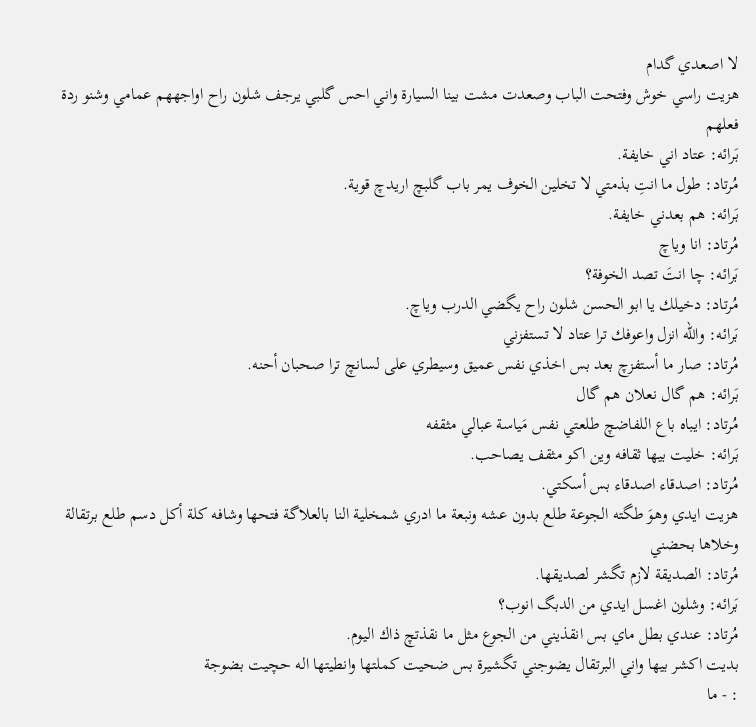لا اصعدي گدام
هزيت راسي خوش وفتحت الباب وصعدت مشت بينا السيارة واني احس گلبي يرجف شلون راح اواجههم عمامي وشنو ردة فعلهم
بَرائه: عتاد اني خايفة.
مُرتاد: طول ما انتِ بذمتي لا تخلين الخوف يمر باب گلبچ اريدچ قوية.
بَرائه: هم بعدني خايفة.
مُرتاد: انا وياچ
بَرائه: چا انتَ تصد الخوفة؟
مُرتاد: دخيلك يا ابو الحسن شلون راح يگضي الدرب وياچ.
بَرائه: والله انزل واعوفك ترا عتاد لا تستفزني
مُرتاد: صار ما أستفزچ بعد بس اخذي نفس عميق وسيطري على لسانچ ترا صحبان أحنه.
بَرائه: هم گال نعلان هم گال
مُرتاد: ايباه باع اللفاضچ طلعتي نفس مَياسة عبالي مثقفه
بَرائه: خليت بيها ثقافه وين اكو مثقف يصاحب.
مُرتاد: اصدقاء اصدقاء بس أسكتي.
هزيت ايدي وهوَ طگته الجوعة طلع بدون عشه ونبعة ما ادري شمخلية النا بالعلاگة فتحها وشافه كلة أكل دسم طلع برتقالة وخلاها بحضني
مُرتاد: الصديقة لازم تگشر لصديقها.
بَرائه: وشلون اغسل ايدي من الدبگ انوب؟
مُرتاد: عندي بطل ماي بس انقذيني من الجوع مثل ما نقذتچ ذاك اليوم.
بديت اكشر بيها واني البرتقال يضوجني تگشيرة بس ضحيت كملتها وانطيتها اله حچيت بضوجة
: - ما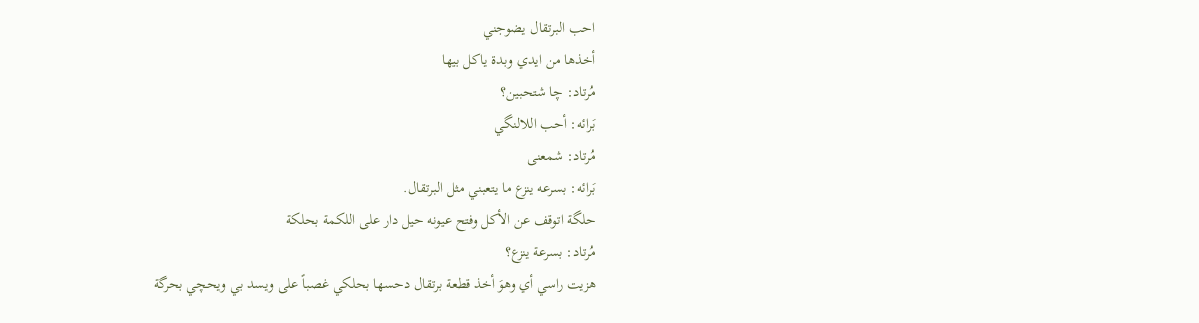احب البرتقال يضوجني
أخذها من ايدي وبدة ياكل بيها
مُرتاد: چا شتحبين؟
بَرائه: أحب اللالنگي
مُرتاد: شمعنى
بَرائه: بسرعه ينزع ما يتعبني مثل البرتقال.
حلگة اتوقف عن الأكل وفتح عيونه حيل دار على اللكمة بحلكة
مُرتاد: بسرعة ينزع؟
هزيت راسي أي وهوَ أخذ قطعة برتقال دحسها بحلكي غصباً على ويسد بي ويحچي بحرگة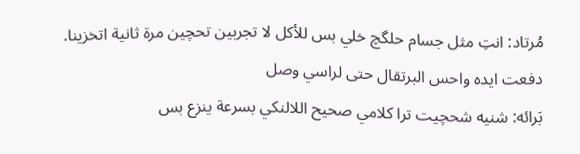مُرتاد: انتِ مثل جسام حلگچ خلي بس للأكل لا تجربين تحچين مرة ثانية اتخزينا.
دفعت ايده واحس البرتقال حتى لراسي وصل
بَرائه: شنيه شحچيت ترا كلامي صحيح اللالنكي بسرعة ينزع بس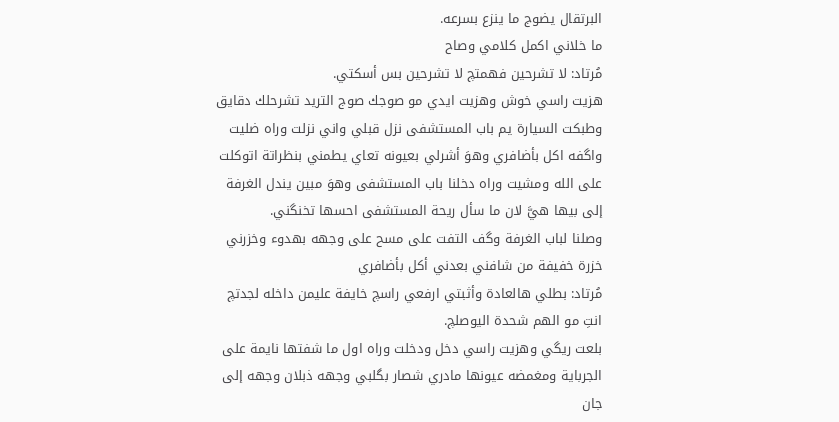البرتقال يضوج ما ينزع بسرعه.
ما خلاني اكمل كلامي وصاح
مُرتاد: لا تشرحين فهمتچ لا تشرحين بس أسكتي.
هزيت راسي خوش وهزيت ايدي مو صوجك صوج التريد تشرحلك دقايق وطبكت السيارة يم باب المستشفى نزل قبلي واني نزلت وراه ضليت واگفه اكل بأضافري وهوَ أشرلي بعيونه تعاي يطمني بنظراتة اتوكلت على الله ومشيت وراه دخلنا باب المستشفى وهوَ مبين يندل الغرفة إلى بيها هيَّ لان ما سأل ريحة المستشفى احسها تخنگني.
وصلنا لباب الغرفة وگف التفت على مسح على وجهه بهدوء وخزرني خزرة خفيفة من شافني بعدني أكل بأضافري
مُرتاد: بطلي هالعادة وأثبتي ارفعي راسچ خايفة عليمن داخله لجدتچ انتِ مو الهم شحدة اليوصلچ.
بلعت ريگي وهزيت راسي دخل ودخلت وراه اول ما شفتها نايمة على الجرباية ومغمضه عيونها مادري شصار بگلبي وجهه ذبلان وجهه إلى جان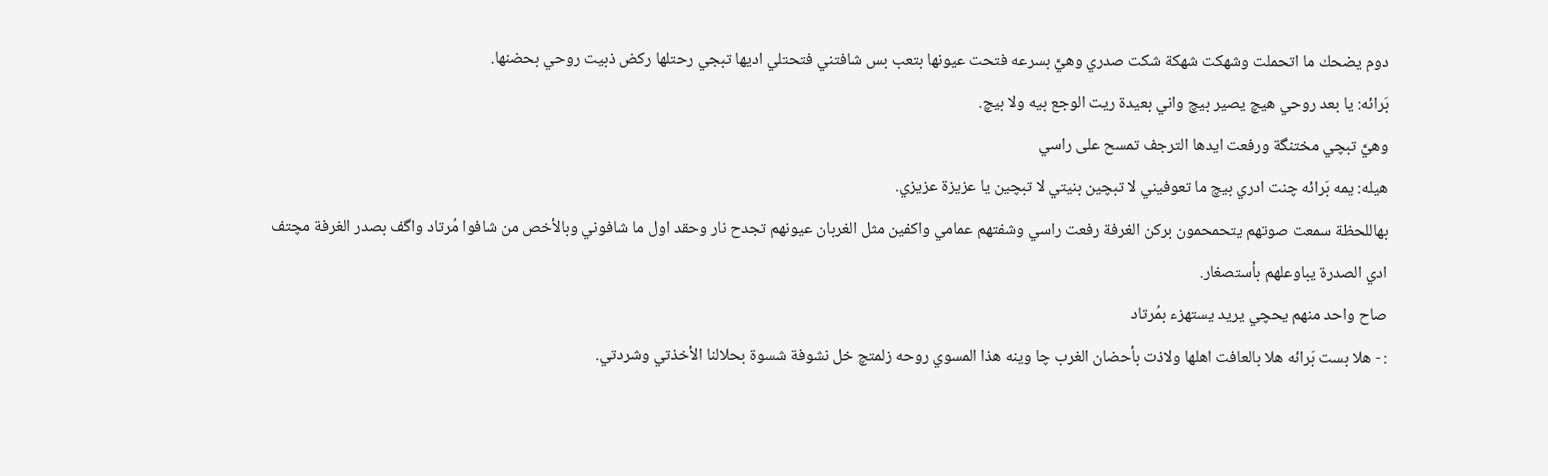دوم يضحك ما اتحملت وشهكت شهكة شكت صدري وهيَّ بسرعه فتحت عيونها بتعب بس شافتني فتحتلي اديها تبجي رحتلها ركض ذبيت روحي بحضنها.
بَرائه: يا بعد روحي هيچ يصير بيچ واني بعيدة ريت الوجع بيه ولا بيچ.
وهيَّ تبچي مختنگة ورفعت ايدها الترجف تمسح على راسي
هيله: يمه بَرائه چنت ادري بيچ ما تعوفيني لا تبچين بنيتي لا تبچين يا عزيزة عزيزي.
بهاللحظة سمعت صوتهم يتحمحمون بركن الغرفة رفعت راسي وشفتهم عمامي واكفين مثل الغربان عيونهم تجدح نار وحقد اول ما شافوني وبالأخص من شافوا مُرتاد واگف بصدر الغرفة مچتف ادي الصدرة يباوعلهم بأستصغار.
صاح واحد منهم يحچي يريد يستهزء بمُرتاد
: - هلا بست بَرائه هلا بالعافت اهلها ولاذت بأحضان الغرب چا وينه هذا المسوي روحه زلمتچ خل نشوفة شسوة بحلالنا الأخذتي وشردتي.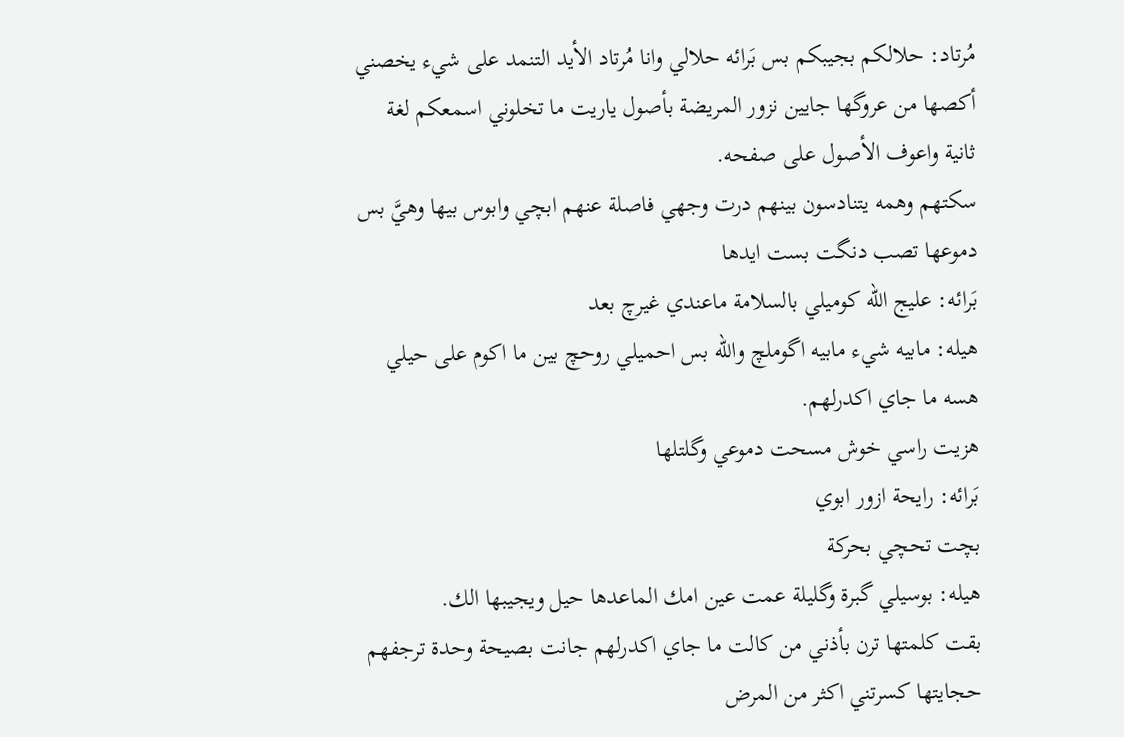مُرتاد: حلالكم بجيبكم بس بَرائه حلالي وانا مُرتاد الأيد التنمد على شيء يخصني أكصها من عروگها جايين نزور المريضة بأصول ياريت ما تخلوني اسمعكم لغة ثانية واعوف الأصول على صفحه.
سكتهم وهمه يتنادسون بينهم درت وجهي فاصلة عنهم ابچي وابوس بيها وهيَّ بس دموعها تصب دنگت بست ايدها
بَرائه: عليج الله كوميلي بالسلامة ماعندي غيرچ بعد
هيله: مابيه شيء مابيه اگوملچ والله بس احميلي روحچ بين ما اكوم على حيلي هسه ما جاي اكدرلهم.
هزيت راسي خوش مسحت دموعي وگلتلها
بَرائه: رايحة ازور ابوي
بچت تحچي بحركة
هيله: بوسيلي گبرة وگليلة عمت عين امك الماعدها حيل ويجيبها الك.
بقت كلمتها ترن بأذني من كالت ما جاي اكدرلهم جانت بصيحة وحدة ترجفهم حجايتها كسرتني اكثر من المرض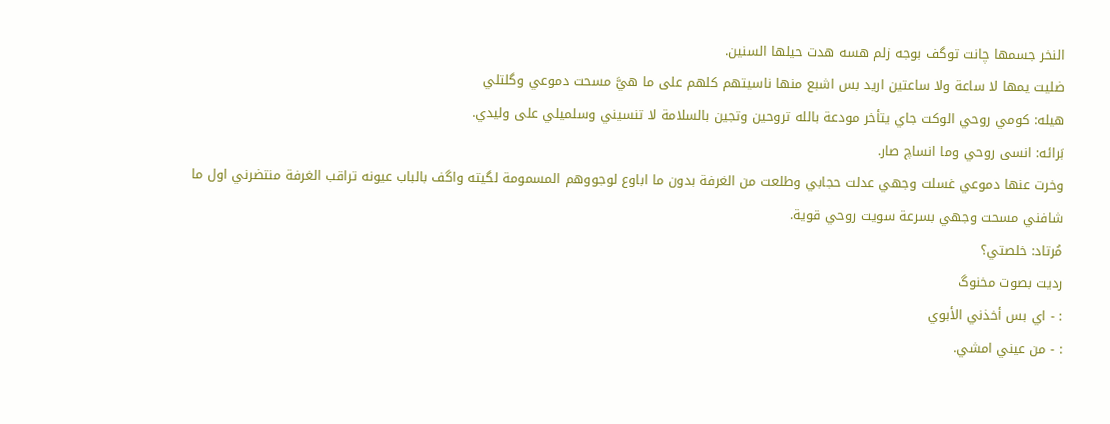النخر جسمها چانت توگف بوجه زلم هسه هدت حيلها السنين.
ضليت يمها لا ساعة ولا ساعتين اريد بس اشبع منها ناسيتهم كلهم على ما هيَّ مسحت دموعي وگلتلي
هيله: كومي روحي الوكت جاي يتأخر مودعة بالله تروحين وتجين بالسلامة لا تنسيني وسلميلي على وليدي.
بَرائه: انسى روحي وما انساچ صار.
وخرت عنها دموعي غسلت وجهي عدلت حجابي وطلعت من الغرفة بدون ما اباوع لوجووهم المسمومة لگيته واگف بالباب عيونه تراقب الغرفة منتضرني اول ما شافني مسحت وجهي بسرعة سويت روحي قوية.
مُرتاد: خلصتي؟
رديت بصوت مخنوگ
: - اي بس أخذني الأبوي
: - من عيني امشي.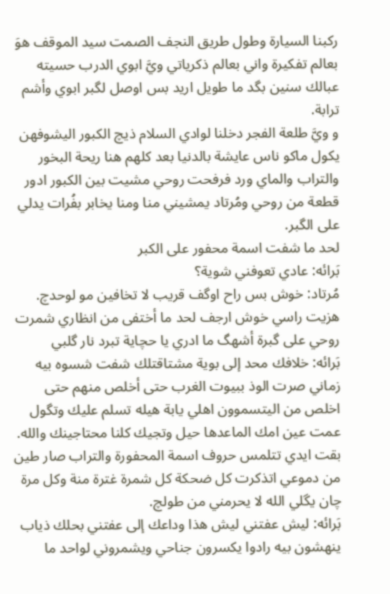ركبنا السيارة وطول طريق النجف الصمت سيد الموقف هوَ بعالم تفكيرة واني بعالم ذكرياتي ويَّ ابوي الدرب حسيته عبالك سنين بگد ما طويل اريد بس اوصل لگبر ابوي وأشم ترابة.
و ويَّ طلعة الفجر دخلنا لوادي السلام ذيچ الكبور اليشوفهن يكول ماكو ناس عايشة بالدنيا بعد كلهم هنا ريحة البخور والتراب والماي ورد فرفحت روحي مشيت بين الكبور ادور قطعة من روحي ومُرتاد يمشيني منا ومنا يخابر بفُرات يدلي على الگبر.
لحد ما شفت اسمة محفور على الكبر
بَرائه: عادي تعوفني شوية؟
مُرتاد: خوش بس راح اوگف قريب لا تخافين مو لوحدچ.
هزيت راسي خوش ارجف لحد ما أختفى من انظاري شمرت روحي على گبرة أشهگ ما ادري يا حچاية تبرد نار گلبي
بَرائه: خلافك محد إلى بوية مشتاقتلك شفت شسوه بيه زماني صرت الوذ ببيوت الغرب حتى أخلص منهم حتى اخلص من اليتسموون اهلي يابة هيله تسلم عليك وتگول عمت عين امك الماعدها حيل وتجيك كلنا محتاجينك والله.
بقت ايدي تتلمس حروف اسمة المحفورة والتراب صار طين من دموعي اتذكرت كل ضحكة كل شمرة غترة منة وكل مرة چان يگلي الله لا يحرمني من طولچ.
بَرائه: ليش عفتني ليش هذا وداعك إلى عفتني بحلك ذياب ينهشون بيه رادوا يكسرون جناحي ويشمروني لواحد ما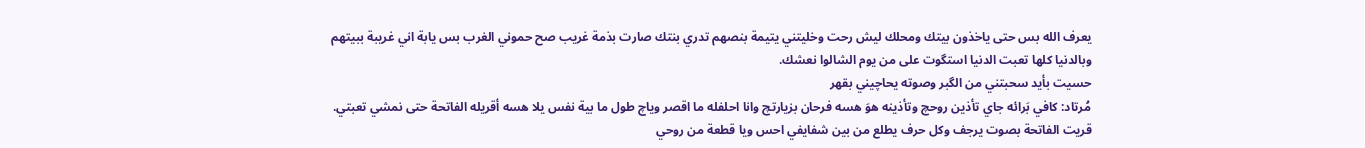يعرف الله بس حتى ياخذون بيتك ومحلك ليش رحت وخليتني يتيمة بنصهم تدري بنتك صارت بذمة غريب صح حموني الغرب بس يابة اني غريبة ببيتهم وبالدنيا كلها تعبت الدنيا استگوت على من يوم الشالوا نعشك.
حسيت بأيد سحبتني من الگبر وصوته يحاچيني بقهر
مُرتاد: كافي بَرائه جاي تأذين روحچ وتأذينه هوَ هسه فرحان بزيارتچ وانا احلفله ما اقصر وياچ طول ما بية نفس يلا هسه أقريله الفاتحة حتى نمشي تعبتي.
قريت الفاتحة بصوت يرجف وكل حرف يطلع من بين شفايفي احس ويا قطعة من روحي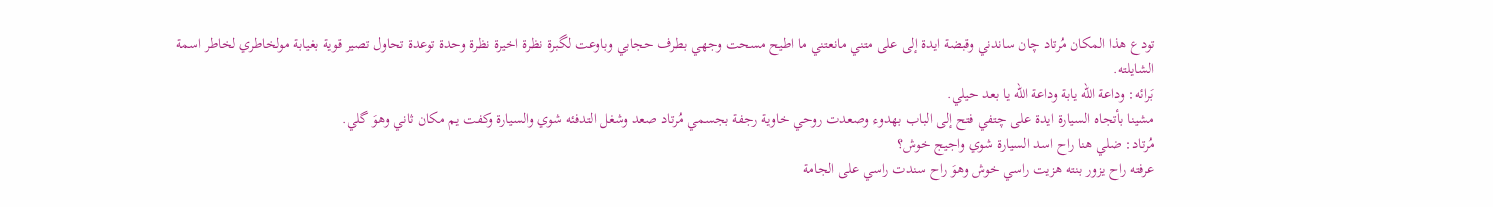تودع هذا المكان مُرتاد چان ساندني وقبضة ايدة إلى على متني مانعتني ما اطيح مسحت وجهي بطرف حجابي وباوعت لگبرة نظرة اخيرة نظرة وحدة توعدة تحاول تصير قوية بغيابة مولخاطري لخاطر اسمة الشايلته.
بَرائه: وداعة الله يابة وداعة الله يا بعد حيلي.
مشينا بأتجاه السيارة ايدة على چتفي فتح إلى الباب بهدوء وصعدت روحي خاوية رجفة بجسمي مُرتاد صعد وشغل التدفئه شوي والسيارة وكفت يم مكان ثاني وهوَ گلي.
مُرتاد: ضلي هنا راح اسد السيارة شوي واجيج خوش؟
عرفته راح يزور بنته هزيت راسي خوش وهوَ راح سندت راسي على الجامة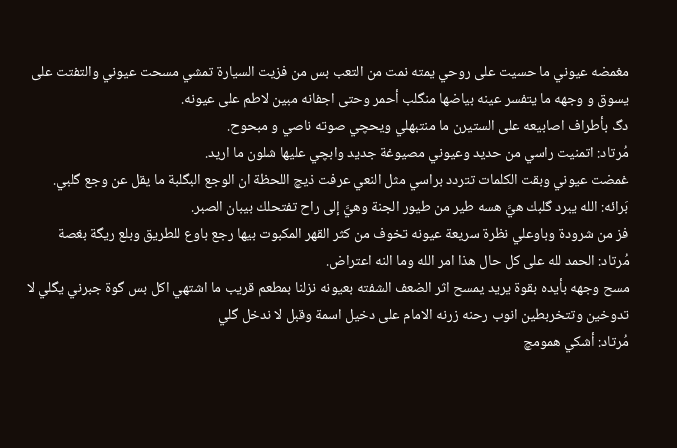مغمضه عيوني ما حسيت على روحي يمته نمت من التعب بس من فزيت السيارة تمشي مسحت عيوني والتفتت على يسوق و وجهه ما يتفسر عينه بياضها منگلب أحمر وحتى اجفانه مبين لاطم على عيونه.
دگ بأطراف اصابيعه على الستيرن ما منتبهلي ويحچي صوته ناصي و مبحوح.
مُرتاد: اتمنيت راسي من حديد وعيوني مصيوغة جديد وابچي عليها شلون ما اريد.
غمضت عيوني وبقت الكلمات تتردد براسي مثل النعي عرفت ذيچ اللحظة ان الوجع البگلبة ما يقل عن وجع گلبي.
بَرائه: الله يبرد گلبك هيَّ هسه طير من طيور الجنة وهيَّ إلى راح تفتحلك بيبان الصبر.
فز من شرودة وباوعلي نظرة سريعة عيونه تخوف من كثر القهر المكبوت بيها رجع باوع للطريق وبلع ريگة بغصة
مُرتاد: الحمد لله على كل حال هذا امر الله وما النه اعتراض.
مسح وجهه بأيده بقوة يريد يمسح اثر الضعف الشفته بعيونه نزلنا بمطعم قريب ما اشتهي اكل بس گوة جبرني يگلي لا تدوخين وتتخربطين انوب رحنه زرنه الامام على دخيل اسمة وقبل لا ندخل گلي
مُرتاد: أشكي همومچ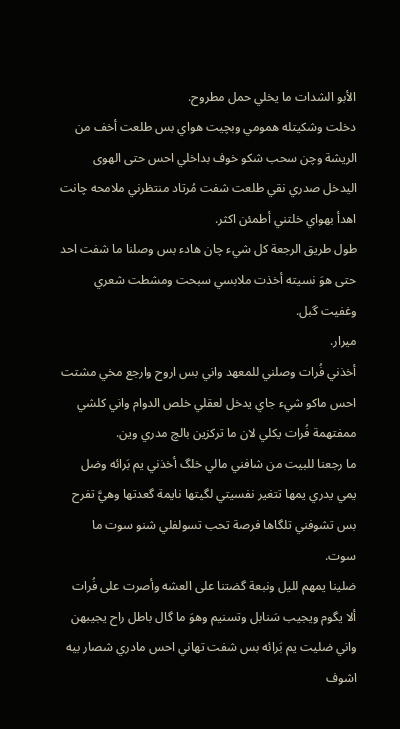الأبو الشدات ما يخلي حمل مطروح.
دخلت وشكيتله همومي وبچيت هواي بس طلعت أخف من الريشة وچن سحب شكو خوف بداخلي احس حتى الهوى اليدخل صدري نقي طلعت شفت مُرتاد منتظرني ملامحه چانت اهدأ بهواي خلتني أطمئن اكثر.
طول طريق الرجعة كل شيء چان هادء بس وصلنا ما شفت احد حتى هوَ نسيته أخذت ملابسي سبحت ومشطت شعري وغفيت گبل.
ميرار.
أخذني فُرات وصلني للمعهد واني بس اروح وارجع مخي مشتت احس ماكو شيء جاي يدخل لعقلي خلص الدوام واني كلشي ممفتهمة فُرات يكلي لان ما تركزين بالچ مدري وين.
ما رجعنا للبيت من شافني مالي خلگ أخذني يم بَرائه وضل يمي يدري يمها تتغير نفسيتي لگيتها نايمة گعدتها وهيَّ تفرح بس تشوفني تلگاها فرصة تحب تسولفلي شنو سوت ما سوت.
ضلينا يمهم لليل ونبعة گضتنا على العشه وأصرت على فُرات ألا يگوم ويجيب سَنابل وتسنيم وهوَ ما گال باطل راح يجيبهن واني ضليت يم بَرائه بس شفت تهاني احس مادري شصار بيه اشوف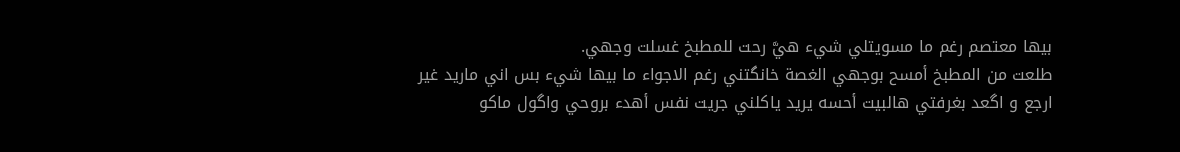بيها معتصم رغم ما مسويتلي شيء هيَّ رحت للمطبخ غسلت وجهي.
طلعت من المطبخ أمسح بوجهي الغصة خانگتني رغم الاجواء ما بيها شيء بس اني ماريد غير ارجع و اگعد بغرفتي هالبيت أحسه يريد ياكلني جريت نفس أهدء بروحي واگول ماكو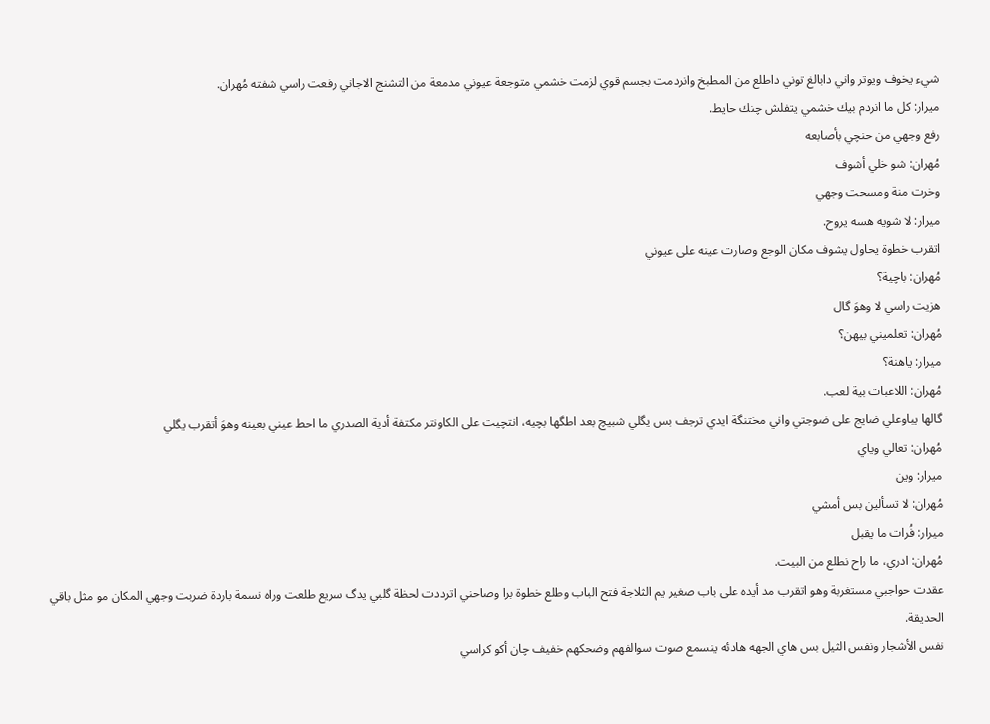شيء يخوف ويوتر واني دابالغ توني داطلع من المطبخ وانردمت بجسم قوي لزمت خشمي متوجعة عيوني مدمعة من التشنج الاجاني رفعت راسي شفته مُهران.
ميرار: كل ما انردم بيك خشمي يتفلش چنك حايط.
رفع وجهي من حنچي بأصابعه
مُهران: شو خلي أشوف
وخرت منة ومسحت وجهي
ميرار: لا شويه هسه يروح.
اتقرب خطوة يحاول يشوف مكان الوجع وصارت عينه على عيوني
مُهران: باچية؟
هزيت راسي لا وهوَ گال
مُهران: تعلميني بيهن؟
ميرار: ياهنة؟
مُهران: اللاعبات بية لعب.
گالها يباوعلي ضايج على ضوجتي واني مختنگة ايدي ترجف بس يگلي شبيچ بعد اطگها بچيه، انتچيت على الكاونتر مكتفة أدية الصدري ما احط عيني بعينه وهوَ أتقرب يگلي
مُهران: تعالي وياي
ميرار: وين
مُهران: لا تسألين بس أمشي
ميرار: فُرات ما يقبل
مُهران: ادري، ما راح نطلع من البيت.
عقدت حواجبي مستغربة وهو اتقرب مد أيده على باب صغير يم الثلاجة فتح الباب وطلع خطوة برا وصاحني اترددت لحظة گلبي يدگ سريع طلعت وراه نسمة باردة ضربت وجهي المكان مو مثل باقي الحديقة.
نفس الأشجار ونفس الثيل بس هاي الجهه هادئه ينسمع صوت سوالفهم وضحكهم خفيف چان أكو كراسي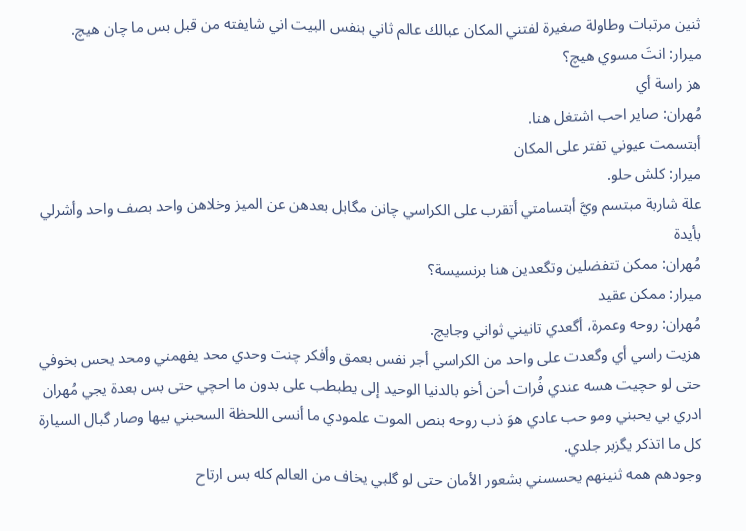ثنين مرتبات وطاولة صغيرة لفتني المكان عبالك عالم ثاني بنفس البيت اني شايفته من قبل بس ما چان هيچ.
ميرار: انتَ مسوي هيچ؟
هز راسة أي
مُهران: صاير احب اشتغل هنا.
أبتسمت عيوني تفتر على المكان
ميرار: كلش حلو.
علة شاربة مبتسم ويَّ أبتسامتي أتقرب على الكراسي چانن مگابل بعدهن عن الميز وخلاهن واحد بصف واحد وأشرلي بأيدة
مُهران: ممكن تتفضلين وتگعدين هنا برنسيسة؟
ميرار: ممكن عقيد
مُهران: روحه وعمرة، أگعدي تانيني ثواني وجايچ.
هزيت راسي أي وگعدت على واحد من الكراسي أجر نفس بعمق وأفكر چنت وحدي محد يفهمني ومحد يحس بخوفي حتى لو حچيت هسه عندي فُرات أحن أخو بالدنيا الوحيد إلى يطبطب على بدون ما احچي حتى بس بعدة يجي مُهران ادري بي يحبني ومو حب عادي هوَ ذب روحه بنص الموت علمودي ما أنسى اللحظة السحبني بيها وصار گبال السيارة كل ما اتذكر يگزبر جلدي.
وجودهم همه ثنينهم يحسسني بشعور الأمان حتى لو گلبي يخاف من العالم كله بس ارتاح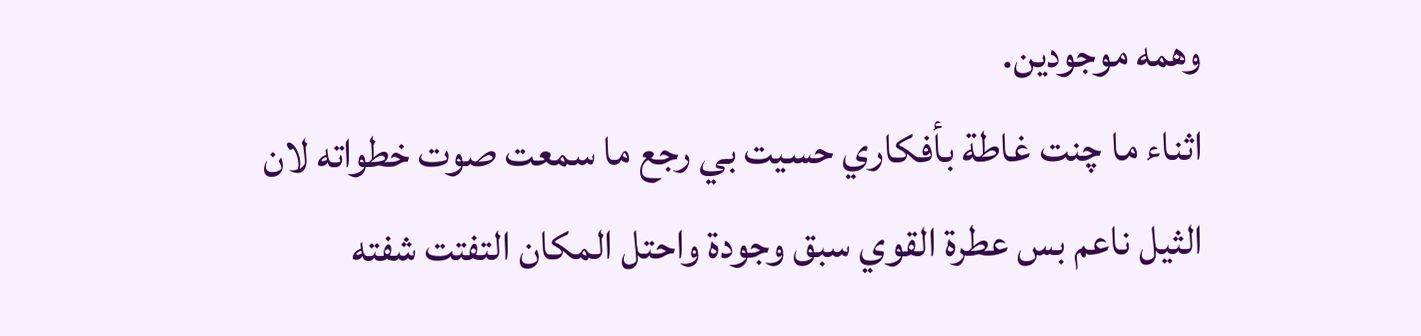وهمه موجودين.
اثناء ما چنت غاطة بأفكاري حسيت بي رجع ما سمعت صوت خطواته لان الثيل ناعم بس عطرة القوي سبق وجودة واحتل المكان التفتت شفته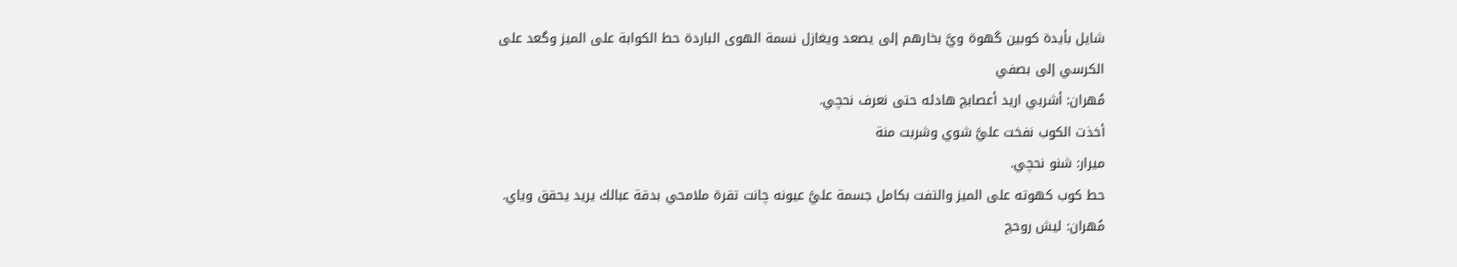شايل بأيدة كوبين گهوة ويَّ بخارهم إلى يصعد ويغازل نسمة الهوى الباردة حط الكوابة على الميز وگعد على الكرسي إلى بصفي
مُهران: أشربي اريد أعصابچ هادئه حتى نعرف نحچي.
أخذت الكوب نفخت عليَّ شوي وشربت منة
ميرار: شنو نحچي.
حط كوب كهوته على الميز والتفت بكامل جسمة عليَّ عيونه چانت تقرة ملامحي بدقة عبالك يريد يحقق وياي.
مُهران: ليش روحچ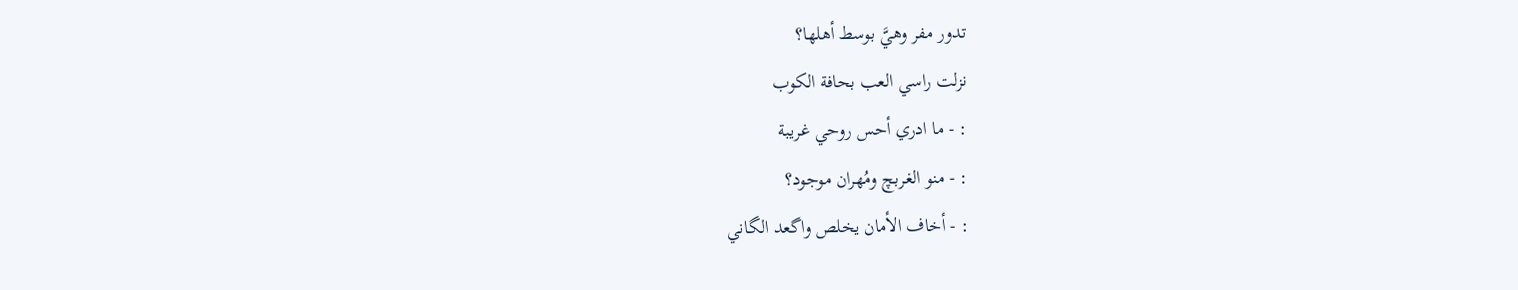تدور مفر وهيَّ بوسط أهلها؟
نزلت راسي العب بحافة الكوب
: - ما ادري أحس روحي غريبة
: - منو الغربچ ومُهران موجود؟
: - أخاف الأمان يخلص واگعد الگاني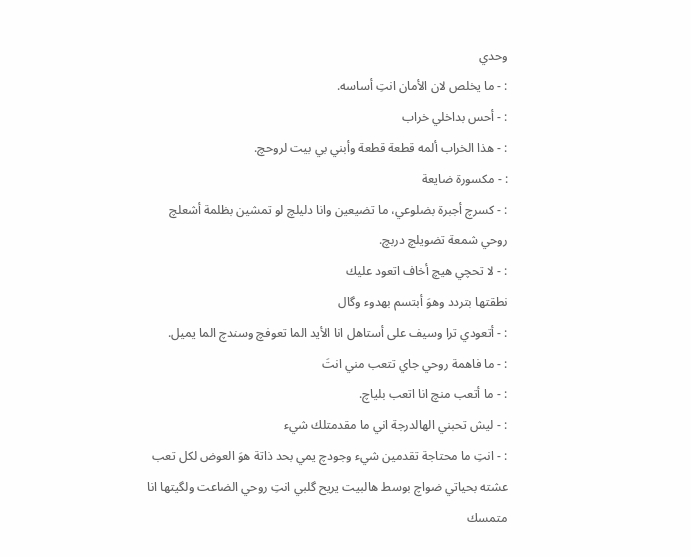وحدي
: - ما يخلص لان الأمان انتِ أساسه.
: - أحس بداخلي خراب
: - هذا الخراب ألمه قطعة قطعة وأبني بي بيت لروحچ.
: - مكسورة ضايعة
: - كسرچ أجبرة بضلوعي، ما تضيعين وانا دليلچ لو تمشين بظلمة أشعلچ روحي شمعة تضويلچ دربچ.
: - لا تحچي هيچ أخاف اتعود عليك
نطقتها بتردد وهوَ أبتسم بهدوء وگال
: - أتعودي ترا وسيف على أستاهل انا الأيد الما تعوفچ وسندچ الما يميل.
: - ما فاهمة روحي جاي تتعب مني انتَ
: - ما أتعب منچ انا اتعب بلياچ.
: - ليش تحبني الهالدرجة اني ما مقدمتلك شيء
: - انتِ ما محتاجة تقدمين شيء وجودچ يمي بحد ذاتة هوَ العوض لكل تعب عشته بحياتي ضواچ بوسط هالبيت يريح گلبي انتِ روحي الضاعت ولگيتها انا متمسك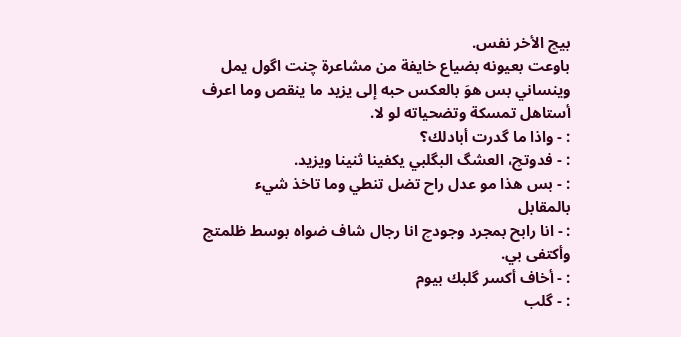بيچ الأخر نفس.
باوعت بعيونه بضياع خايفة من مشاعرة چنت اگول يمل وينساني بس هوَ بالعكس حبه إلى يزيد ما ينقص وما اعرف أستاهل تمسكة وتضحياته لو لا.
: - واذا ما گدرت أبادلك؟
: - فدوتچ، العشگ البگلبي يكفينا ثنينا ويزيد.
: - بس هذا مو عدل راح تضل تنطي وما تاخذ شيء بالمقابل
: - انا رابح بمجرد وجودچ انا رجال شاف ضواه بوسط ظلمتچ وأكتفى بي.
: - أخاف أكسر گلبك بيوم
: - گلب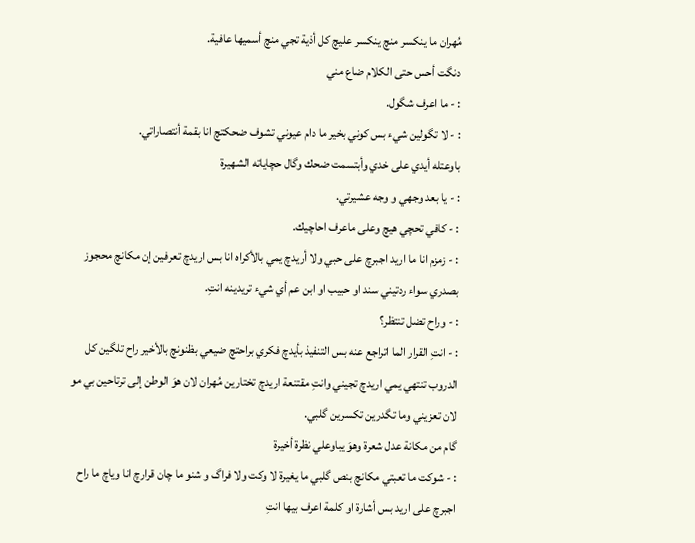مُهران ما ينكسر منچ ينكسر عليچ كل أذية تجي منچ أسميها عافية.
دنگت أحس حتى الكلام ضاع مني
: - ما اعرف شگول.
: - لا تگولين شيء بس كوني بخير ما دام عيوني تشوف ضحكتچ انا بقمة أنتصاراتي.
باوعتله أيدي على خدي وأبتسمت ضحك وگال حچاياته الشهيرة
: - يا بعد وجهي و وجه عشيرتي.
: - كافي تحچي هيچ وعلى ماعرف احاچيك.
: - زمزم انا ما اريد اجبرچ على حبي ولا أريدچ يمي بالأكراه انا بس اريدچ تعرفين إن مكانچ محجوز بصدري سواء ردتيني سند او حبيب او ابن عم أي شيء تريدينه انتِ.
: - وراح تضل تنتظر؟
: - انتِ القرار الما اتراجع عنه بس التنفيذ بأيدچ فكري براحتچ ضيعي بظنونچ بالأخير راح تلگين كل الدروب تنتهي يمي اريدچ تجيني وانتِ مقتنعة اريدچ تختارين مُهران لان هوَ الوطن إلى ترتاحين بي مو لان تعزيني وما تگدرين تكسرين گلبي.
گام من مكانة عدل شعرة وهوَ يباوعلي نظرة أخيرة
: - شوكت ما تعبتي مكانچ بنص گلبي ما يغيرة لا وكت ولا فراگ و شنو ما چان قرارچ انا وياچ ما راح اجبرچ على اريد بس أشارة او كلمة اعرف بيها انتِ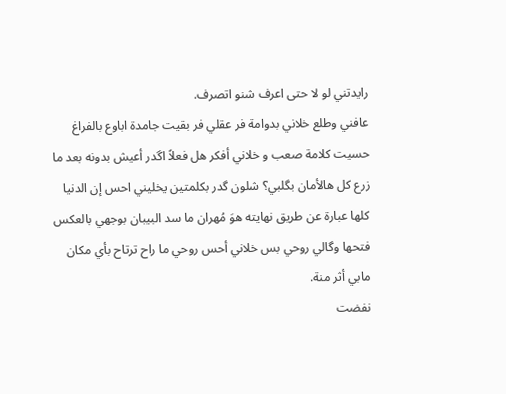رايدتني لو لا حتى اعرف شنو اتصرف.
عافني وطلع خلاني بدوامة فر عقلي فر بقيت جامدة اباوع بالفراغ حسيت كلامة صعب و خلاني أفكر هل فعلاً اگدر أعيش بدونه بعد ما زرع كل هالأمان بگلبي؟ شلون گدر بكلمتين يخليني احس إن الدنيا كلها عبارة عن طريق نهايته هوَ مُهران ما سد البيبان بوجهي بالعكس فتحها وگالي روحي بس خلاني أحس روحي ما راح ترتاح بأي مكان مابي أثر منة.
نفضت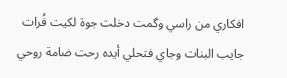افكاري من راسي وگمت دخلت جوة لكيت فُرات جايب البنات وجاي فتحلي أيده رحت ضامة روحي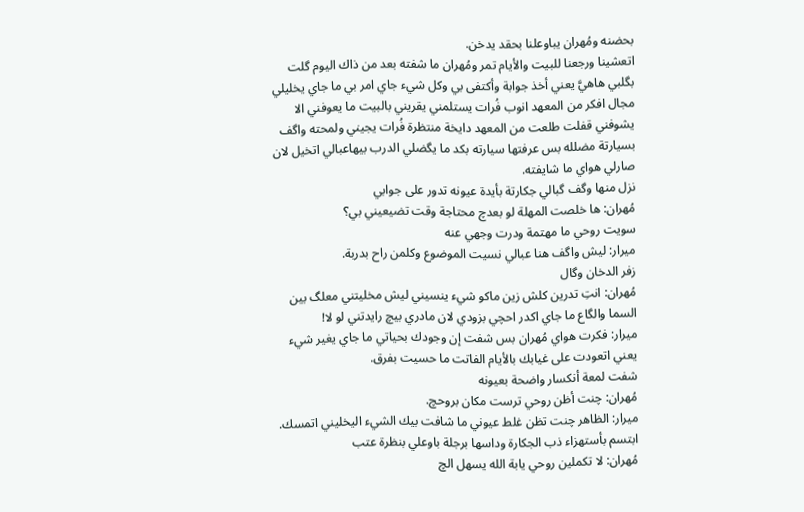بحضنه ومُهران يباوعلنا بحقد يدخن.
اتعشينا ورجعنا للبيت والأيام تمر ومُهران ما شفته بعد من ذاك اليوم گلت بگلبي هاهيَّ يعني أخذ جوابة وأكتفى بي وكل شيء جاي امر بي ما جاي يخليلي مجال افكر من المعهد انوب فُرات يستلمني يقريني بالبيت ما يعوفني الا يشوفني قفلت طلعت من المعهد دايخة منتظرة فُرات يجيني ولمحته واگف بسيارتة مضلله بس عرفتها سيارته بكد ما يگضلي الدرب بيهاعبالي اتخيل لان صارلي هواي ما شايفته.
نزل منها وگف گبالي جكارتة بأيدة عيونه تدور على جوابي
مُهران: ها خلصت المهلة لو بعدچ محتاجة وقت تضيعيني بي؟
سويت روحي ما مهتمة ودرت وجهي عنه
ميرار: ليش واگف هنا عبالي نسيت الموضوع وكلمن راح بدربة.
زفر الدخان وگال
مُهران: انتِ تدرين كلش زين ماكو شيء ينسيني ليش مخليتني معلگ بين السما والگاع ما جاي اكدر احچي بزودي لان مادري بيچ رايدتني لو لا!
ميرار: فكرت هواي مُهران بس شفت إن وجودك بحياتي ما جاي يغير شيء يعني اتعودت على غيابك بالأيام الفاتت ما حسيت بفرق.
شفت لمعة أنكسار واضحة بعيونه
مُهران: چنت أظن روحي ترست مكان بروحچ.
ميرار: الظاهر چنت تظن غلط عيوني ما شافت بيك الشيء اليخليني اتمسك.
ابتسم بأستهزاء ذب الجكارة وداسها برجلة باوعلي بنظرة عتب
مُهران: لا تكملين روحي يابة الله يسهل الچ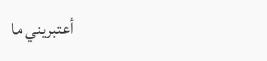أعتبريني ما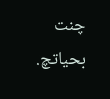چنت بحياتچ.